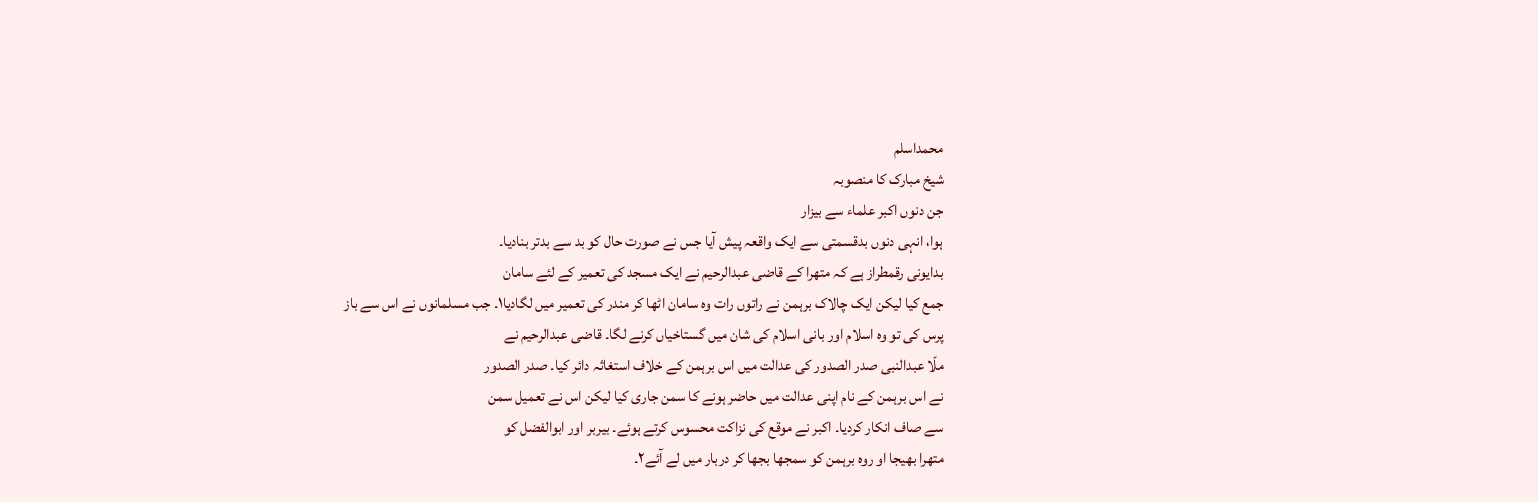محمداسلم
شیخ مبارک کا منصوبہ
جن دنوں اکبر علماء سے بیزار
ہوا، انہی دنوں بدقسمتی سے ایک واقعہ پیش آیا جس نے صورت حال کو بد سے بدتر بنادیا۔
بدایونی رقمطراز ہے کہ متھرا کے قاضی عبدالرحیم نے ایک مسجد کی تعمیر کے لئے سامان
جمع کیا لیکن ایک چالاک برہمن نے راتوں رات وہ سامان اٹھا کر مندر کی تعمیر میں لگادیا۱۔ جب مسلمانوں نے اس سے باز
پرس کی تو وہ اسلام اور بانی اسلام کی شان میں گستاخیاں کرنے لگا۔ قاضی عبدالرحیم نے
ملّا عبدالنبی صدر الصدور کی عدالت میں اس برہمن کے خلاف استغاثہ دائر کیا۔ صدر الصدور
نے اس برہمن کے نام اپنی عدالت میں حاضر ہونے کا سمن جاری کیا لیکن اس نے تعمیل سمن
سے صاف انکار کردیا۔ اکبر نے موقع کی نزاکت محسوس کرتے ہوئے۔ بیربر اور ابوالفضل کو
متھرا بھیجا او روہ برہمن کو سمجھا بجھا کر دربار میں لے آئے۲۔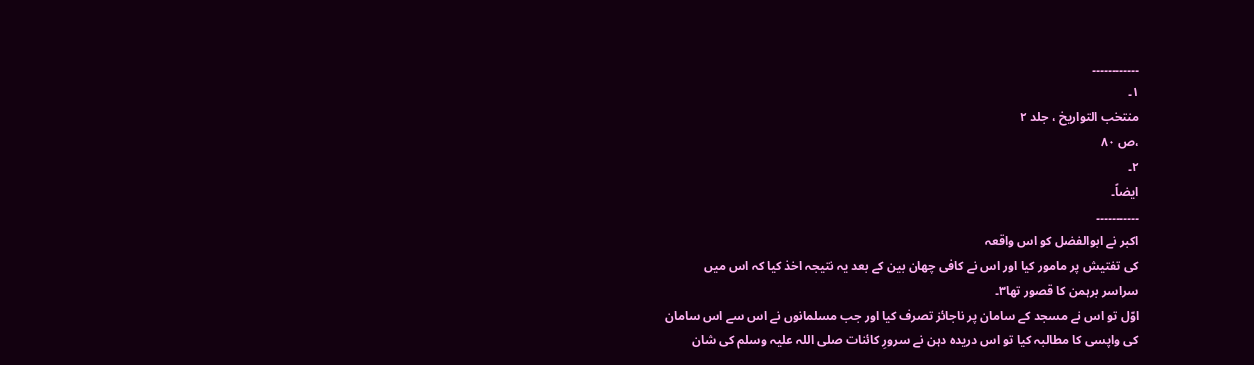۔۔۔۔۔۔۔۔۔۔۔۔
۱۔
منتخب التواریخ ، جلد ۲
،ص ۸۰
۲۔
ایضاً۔
۔۔۔۔۔۔۔۔۔۔۔
اکبر نے ابوالفضل کو اس واقعہ
کی تفتیش پر مامور کیا اور اس نے کافی چھان بین کے بعد یہ نتیجہ اخذ کیا کہ اس میں
سراسر برہمن کا قصور تھا۳۔
اوّل تو اس نے مسجد کے سامان پر ناجائز تصرف کیا اور جب مسلمانوں نے اس سے اس سامان
کی واپسی کا مطالبہ کیا تو اس دریدہ دہن نے سرورِ کائنات صلی اللہ علیہ وسلم کی شان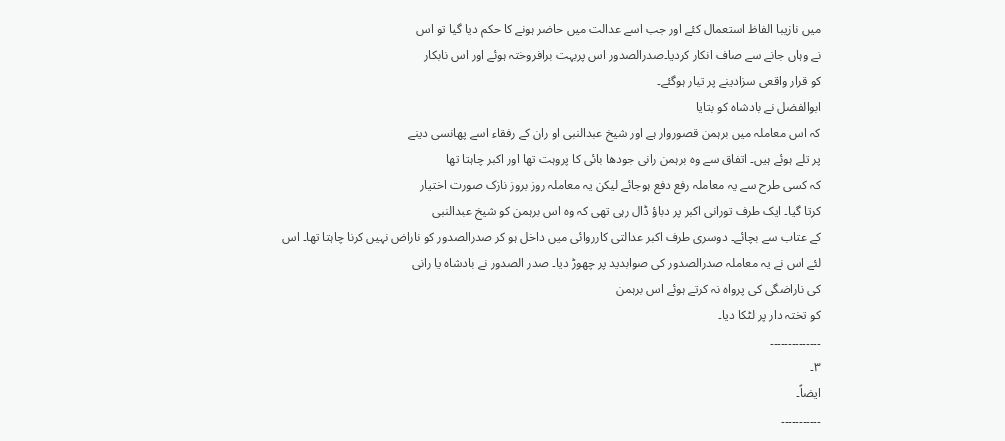میں نازیبا الفاظ استعمال کئے اور جب اسے عدالت میں حاضر ہونے کا حکم دیا گیا تو اس
نے وہاں جانے سے صاف انکار کردیا۔صدرالصدور اس پربہت برافروختہ ہوئے اور اس نابکار
کو قرار واقعی سزادینے پر تیار ہوگئے۔
ابوالفضل نے بادشاہ کو بتایا
کہ اس معاملہ میں برہمن قصوروار ہے اور شیخ عبدالنبی او ران کے رفقاء اسے پھانسی دینے
پر تلے ہوئے ہیں۔ اتفاق سے وہ برہمن رانی جودھا بائی کا پروہت تھا اور اکبر چاہتا تھا
کہ کسی طرح سے یہ معاملہ رفع دفع ہوجائے لیکن یہ معاملہ روز بروز نازک صورت اختیار
کرتا گیا۔ ایک طرف تورانی اکبر پر دباؤ ڈال رہی تھی کہ وہ اس برہمن کو شیخ عبدالنبی
کے عتاب سے بچائے۔ دوسری طرف اکبر عدالتی کارروائی میں داخل ہو کر صدرالصدور کو ناراض نہیں کرنا چاہتا تھا۔ اس
لئے اس نے یہ معاملہ صدرالصدور کی صوابدید پر چھوڑ دیا۔ صدر الصدور نے بادشاہ یا رانی
کی ناراضگی کی پرواہ نہ کرتے ہوئے اس برہمن
کو تختہ دار پر لٹکا دیا۔
۔۔۔۔۔۔۔۔۔۔۔۔۔۔
۳۔
ایضاً۔
۔۔۔۔۔۔۔۔۔۔۔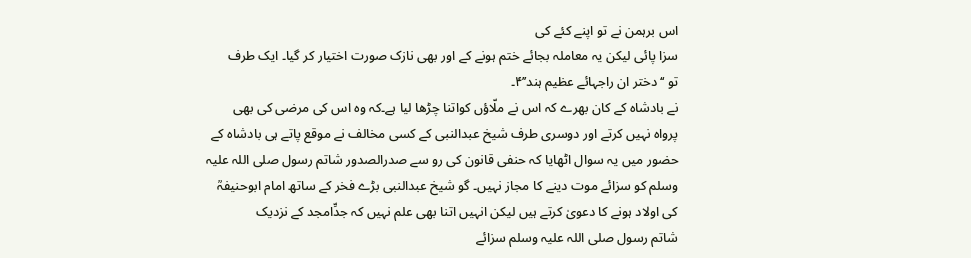اس برہمن نے تو اپنے کئے کی
سزا پائی لیکن یہ معاملہ بجائے ختم ہونے کے اور بھی نازک صورت اختیار کر گیا۔ ایک طرف
تو ‘‘دختر ان راجہائے عظیم ہند’’۴۔
نے بادشاہ کے کان بھرے کہ اس نے ملّاؤں کواتنا چڑھا لیا ہے۔کہ وہ اس کی مرضی کی بھی
پرواہ نہیں کرتے اور دوسری طرف شیخ عبدالنبی کے کسی مخالف نے موقع پاتے ہی بادشاہ کے
حضور میں یہ سوال اٹھایا کہ حنفی قانون کی رو سے صدرالصدور شاتم رسول صلی اللہ علیہ
وسلم کو سزائے موت دینے کا مجاز نہیں۔ گو شیخ عبدالنبی بڑے فخر کے ساتھ امام ابوحنیفہؒ
کی اولاد ہونے کا دعویٰ کرتے ہیں لیکن انہیں اتنا بھی علم نہیں کہ جدِّامجد کے نزدیک
شاتم رسول صلی اللہ علیہ وسلم سزائے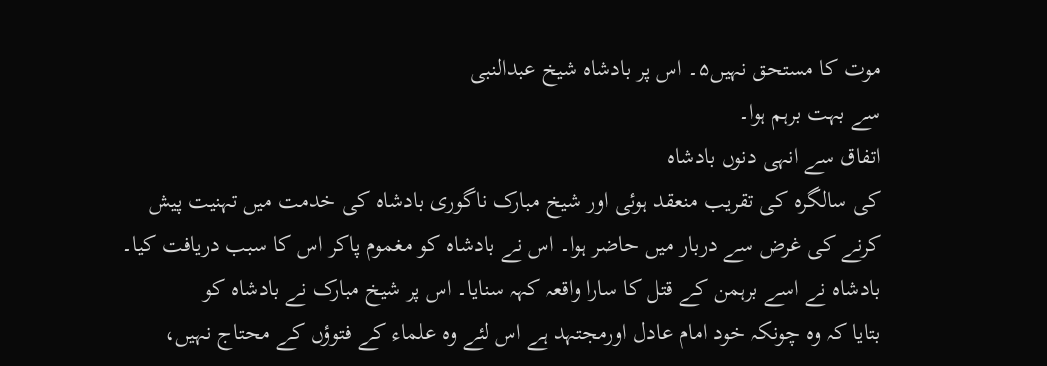موت کا مستحق نہیں۵۔ اس پر بادشاہ شیخ عبدالنبی
سے بہت برہم ہوا۔
اتفاق سے انہی دنوں بادشاہ
کی سالگرہ کی تقریب منعقد ہوئی اور شیخ مبارک ناگوری بادشاہ کی خدمت میں تہنیت پیش
کرنے کی غرض سے دربار میں حاضر ہوا۔ اس نے بادشاہ کو مغموم پاکر اس کا سبب دریافت کیا۔
بادشاہ نے اسے برہمن کے قتل کا سارا واقعہ کہہ سنایا۔ اس پر شیخ مبارک نے بادشاہ کو
بتایا کہ وہ چونکہ خود امام عادل اورمجتہد ہے اس لئے وہ علماء کے فتوؤں کے محتاج نہیں،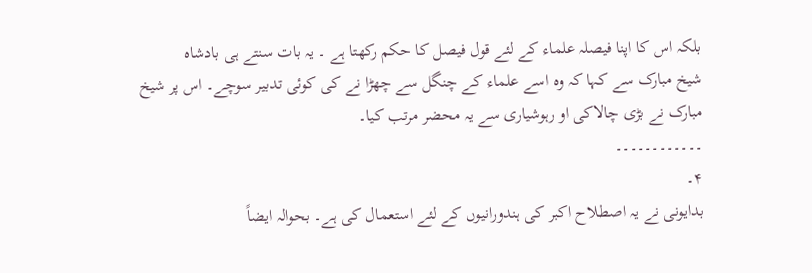بلکہ اس کا اپنا فیصلہ علماء کے لئے قول فیصل کا حکم رکھتا ہے ۔ یہ بات سنتے ہی بادشاہ
شیخ مبارک سے کہا کہ وہ اسے علماء کے چنگل سے چھڑا نے کی کوئی تدبیر سوچے۔ اس پر شیخ
مبارک نے بڑی چالاکی او رہوشیاری سے یہ محضر مرتب کیا۔
۔۔۔۔۔۔۔۔۔۔۔۔
۴۔
بدایونی نے یہ اصطلاح اکبر کی ہندورانیوں کے لئے استعمال کی ہے۔ بحوالہ ایضاً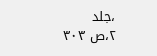،جلد
۲،ص ۳۰۳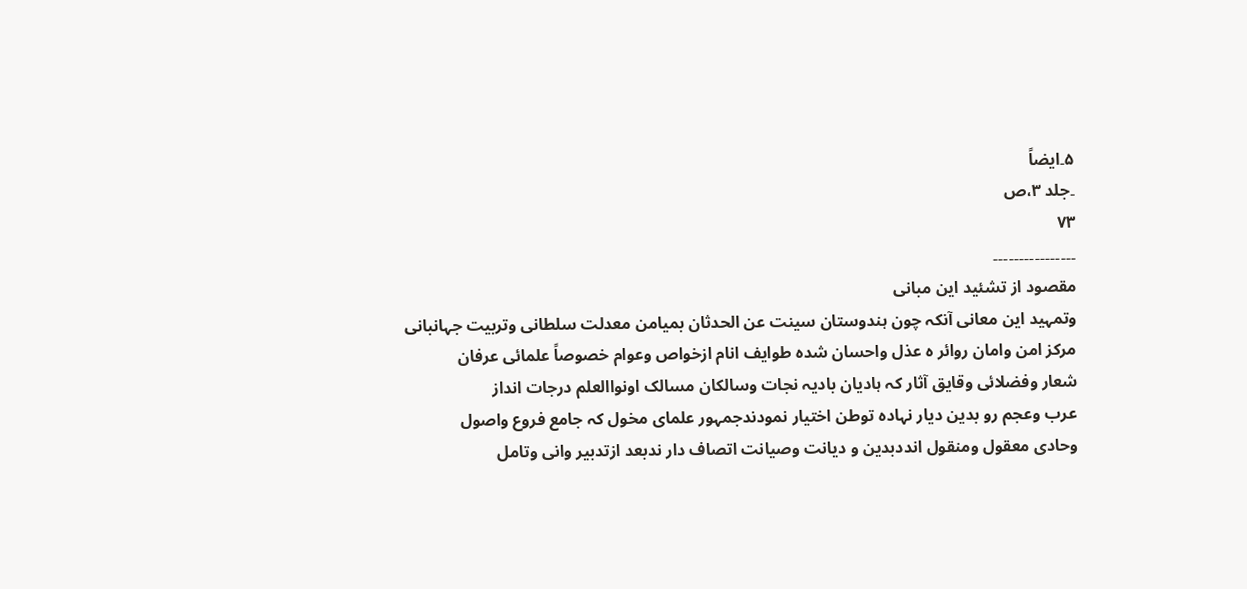۵۔ایضاً
۔جلد ۳،ص
۷۳
۔۔۔۔۔۔۔۔۔۔۔۔۔۔۔۔
مقصود از تشئید این مبانی
وتمہید این معانی آنکہ چون ہندوستان سینت عن الحدثان بمیامن معدلت سلطانی وتربیت جہانبانی
مرکز امن وامان روائر ہ عذل واحسان شدہ طوایف انام ازخواص وعوام خصوصاً علمائی عرفان
شعار وفضلائی وقایق آثار کہ ہادیان بادیہ نجات وسالکان مسالک اونواالعلم درجات انداز
عرب وعجم رو بدین دیار نہادہ توطن اختیار نمودندجمہور علمای مخول کہ جامع فروع واصول
وحادی معقول ومنقول انددبدین و دیانت وصیانت اتصاف دار ندبعد ازتدبیر وانی وتامل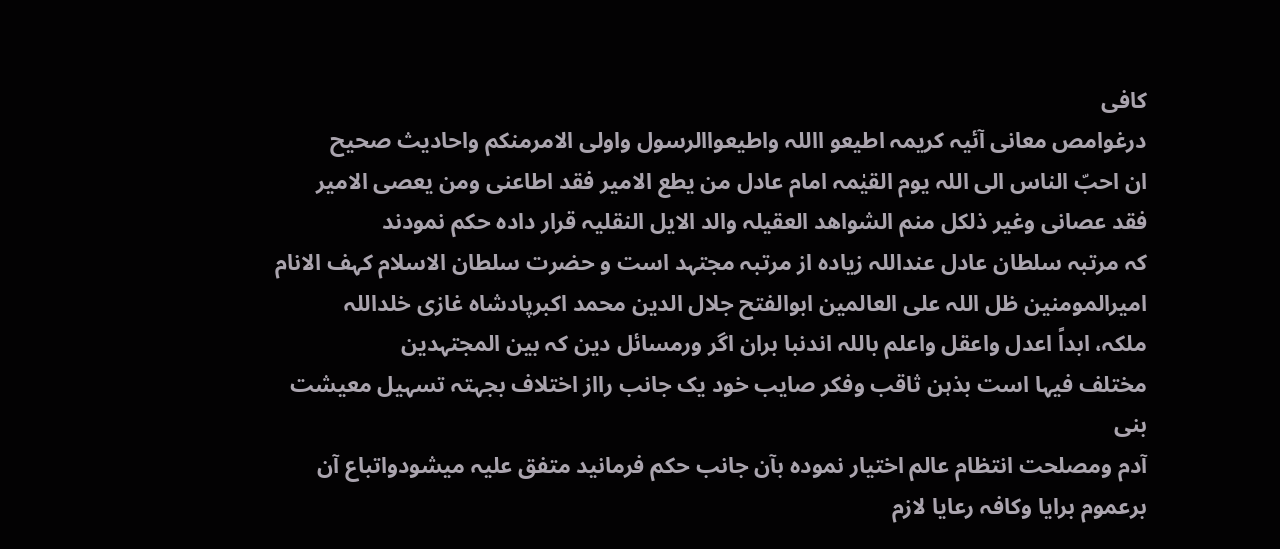کافی
درغوامص معانی آئیہ کریمہ اطیعو االلہ واطیعواالرسول واولی الامرمنکم واحادیث صحیح
ان احبّ الناس الی اللہ یوم القیٰمہ امام عادل من یطع الامیر فقد اطاعنی ومن یعصی الامیر
فقد عصانی وغیر ذلکل منم الشواھد العقیلہ والد الایل النقلیہ قرار دادہ حکم نمودند
کہ مرتبہ سلطان عادل عنداللہ زیادہ از مرتبہ مجتہد است و حضرت سلطان الاسلام کہف الانام
امیرالمومنین ظل اللہ علی العالمین ابوالفتح جلال الدین محمد اکبرپادشاہ غازی خلداللہ
ملکہ، ابداً اعدل واعقل واعلم باللہ اندنبا بران اگر ورمسائل دین کہ بین المجتہدین
مختلف فیہا است بذہن ثاقب وفکر صایب خود یک جانب رااز اختلاف بجہتہ تسہیل معیشت بنی
آدم ومصلحت انتظام عالم اختیار نمودہ بآن جانب حکم فرمانید متفق علیہ میشودواتباع آن
برعموم برایا وکافہ رعایا لازم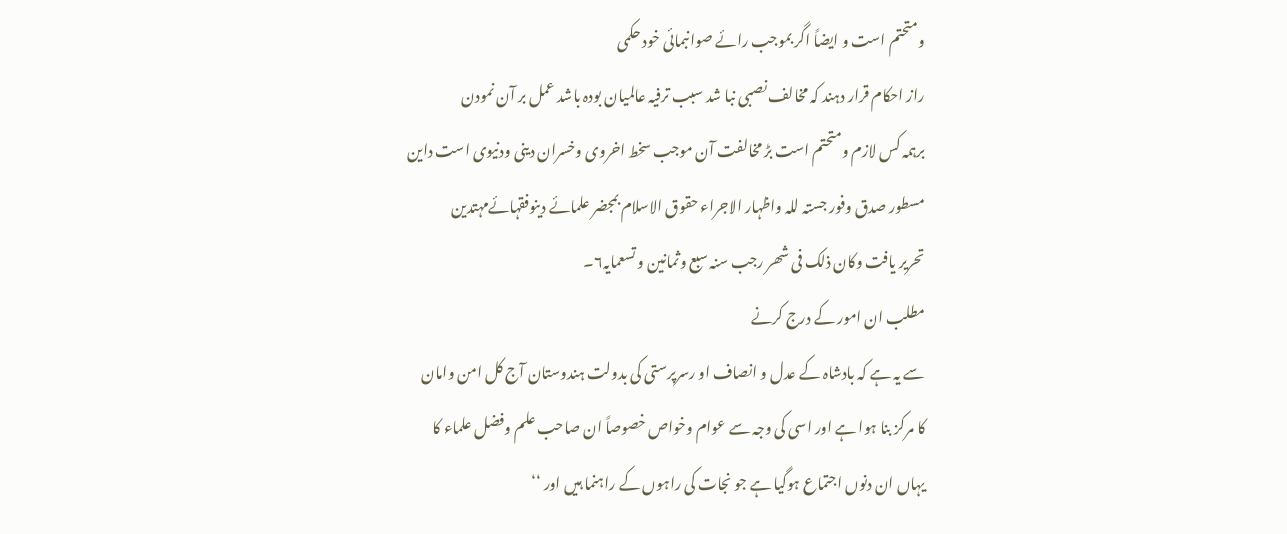ومتحتم است و ایضاً اگر بموجب رائے صوانبمائی خود حکمی
راز احکام قرار دہند کہ مخالف نصبی نبا شد سبب ترفیہ عالمیان بودہ باشد عمل بر آن نمودن
برہمہ کس لازم ومتحتم است بڑ مخالفت آن موجب سخط اخروی وخسران دینی ودنیوی است داین
مسطور صدق وفور جستہ للہ واظہار الاجراء حقوق الاسلام بمجضر علمائے دینوفقہائےمہتدین
تحریر یافت وکان ذلک فی شھر رجب سنہ سبع وثمانین و تسعمایہ۶۔
مطلب ان امور کے درج کرنے
سے یہ ہے کہ بادشاہ کے عدل و انصاف او رسرپرستی کی بدولت ہندوستان آج کل امن وامان
کا مرکز بنا ہوا ہے اور اسی کی وجہ سے عوام وخواص خصوصاً ان صاحب علم وفضل علماء کا
یہاں ان دنوں اجتماع ہوگیا ہے جو نجات کی راہوں کے راہنما ہیں اور ‘‘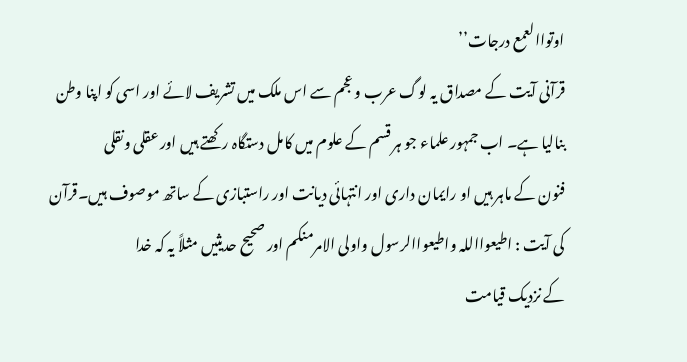اوتواالعمع درجات’’
قرآنی آیت کے مصداق یہ لوگ عرب و عجم سے اس ملک میں تشریف لائے اور اسی کو اپنا وطن
بنالیا ہے۔ اب جمہور علماء جو ہر قسم کے علوم میں کامل دستگاہ رکھتے ہیں اور عقلی ونقلی
فنون کے ماہر ہیں او رایمان داری اور انتہائی دیانت اور راستبازی کے ساتھ موصوف ہیں۔قرآن
کی آیت : اطیعوااللہ واطیعواالرسول واولی الامرمنکم اور صحیح حدیثیں مثلاً یہ کہ خدا
کے نزدیک قیامت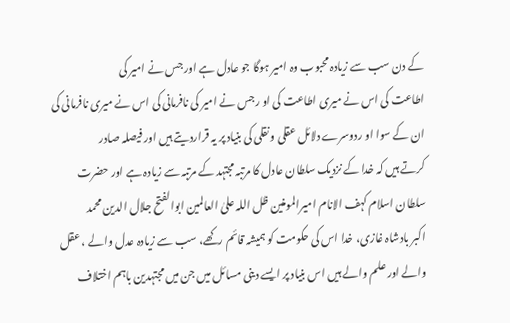کے دن سب سے زیادہ محبوب وہ امیر ہوگا جو عادل ہے اور جس نے امیر کی
اطاعت کی اس نے میری اطاعت کی او رجس نے امیر کی نافرمانی کی اس نے میری نافرمانی کی
ان کے سوا او ردوسرے دلائل عقلی و نقلی کی بنیاد پر یہ قراردیتے ہیں اور فیصلہ صادر
کرتے ہیں کہ خدا کے نزدیک سلطان عادل کا مرتبہ مجتہد کے مرتبہ سے زیادہ ہے اور حضرت
سلطان اسلام کہف الانام امیرالمومنین ظل اللہ علیٰ العالمین ابوالفتح جلال الدین محمد
اکبر بادشاہ غازی، خدا اس کی حکومت کو ہمیشہ قائم رکھے، سب سے زیادہ عدل والے ، عقل
والے اور علم والے ہیں اس بنیاد پر ایسے دینی مسائل میں جن میں مجتہدین باہم اختلاف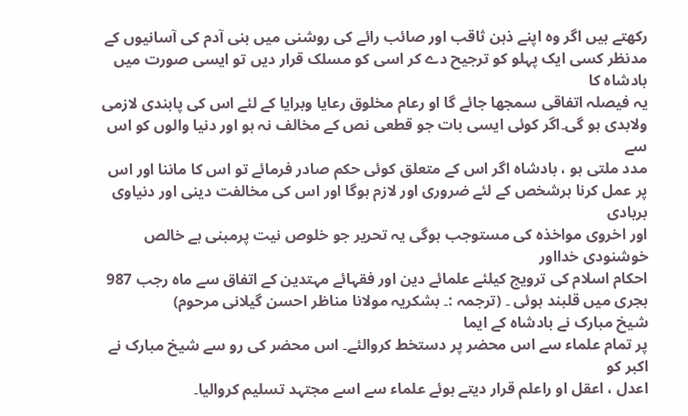رکھتے ہیں اگر وہ اپنے ذہن ثاقب اور صائب رائے کی روشنی میں بنی آدم کی آسانیوں کے
مدنظر کسی ایک پہلو کو ترجیح دے کر اسی کو مسلک قرار دیں تو ایسی صورت میں بادشاہ کا
یہ فیصلہ اتفاقی سمجھا جائے گا او رعام مخلوق رعایا وبرایا کے لئے اس کی پابندی لازمی
ولابدی ہو گی۔اگر کوئی ایسی بات جو قطعی نص کے مخالف نہ ہو اور دنیا والوں کو اس سے
مدد ملتی ہو ، بادشاہ اگر اس کے متعلق کوئی حکم صادر فرمائے تو اس کا ماننا اور اس
پر عمل کرنا ہرشخص کے لئے ضروری اور لازم ہوگا اور اس کی مخالفت دینی اور دنیاوی بربادی
اور اخروی مواخذہ کی مستوجب ہوگی یہ تحریر جو خلوص نیت پرمبنی ہے خالص خوشنودی خدااور
احکام اسلام کی ترویج کیلئے علمائے دین اور فقہائے مہتدین کے اتفاق سے ماہ رجب 987
ہجری میں قلبند ہوئی ۔ (ترجمہ :۔ بشکریہ مولانا مناظر احسن گیلانی مرحوم)
شیخ مبارک نے بادشاہ کے ایما
پر تمام علماء سے اس محضر پر دستخط کروالئے۔ اس محضر کی رو سے شیخ مبارک نے اکبر کو
اعدل ، اعقل او راعلم قرار دیتے ہوئے علماء سے اسے مجتہد تسلیم کروالیا۔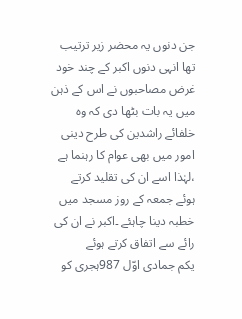جن دنوں یہ محضر زیر ترتیب
تھا انہی دنوں اکبر کے چند خود غرض مصاحبوں نے اس کے ذہن میں یہ بات بٹھا دی کہ وہ
خلفائے راشدین کی طرح دینی امور میں بھی عوام کا رہنما ہے ،لہٰذا اسے ان کی تقلید کرتے
ہوئے جمعہ کے روز مسجد میں خطبہ دینا چاہئے ۔اکبر نے ان کی رائے سے اتفاق کرتے ہوئے
یکم جمادی اوّل 987ہجری کو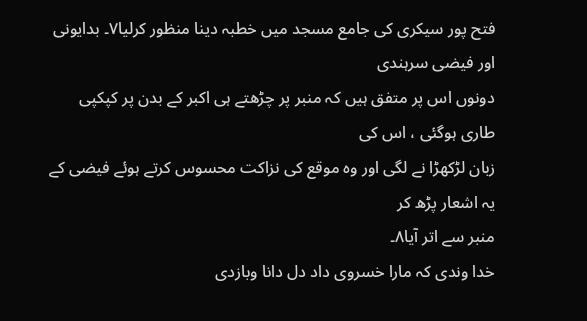فتح پور سیکری کی جامع مسجد میں خطبہ دینا منظور کرلیا۷۔ بدایونی اور فیضی سرہندی
دونوں اس پر متفق ہیں کہ منبر پر چڑھتے ہی اکبر کے بدن پر کپکپی طاری ہوگئی ، اس کی
زبان لڑکھڑا نے لگی اور وہ موقع کی نزاکت محسوس کرتے ہوئے فیضی کے یہ اشعار پڑھ کر
منبر سے اتر آیا۸۔
خدا وندی کہ مارا خسروی داد دل دانا وبازدی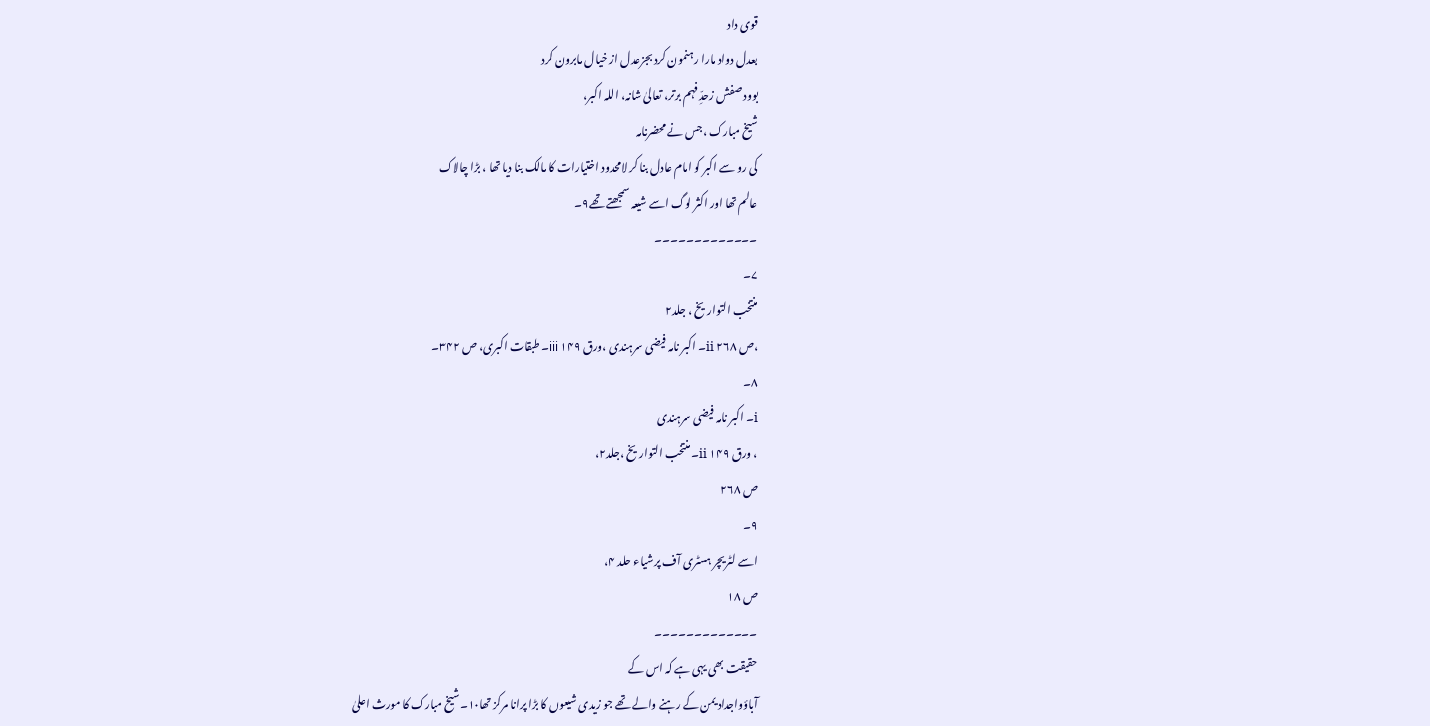قوی داد
بعدل دواد مارا رہنمون کرد بجزعدل از خیال مابرون کرد
بوود صفش زحدِّ فہم برتر، تعالیٰ شانہ، اللہ اکبر،
شیخ مبارک ،جس نے محضرنامہ
کی رو سے اکبر کو امام عادل بنا کر لامحدود اختیارات کا مالک بنا دیا تھا ، بڑا چالاک
عالم تھا اور اکثر لوگ اسے شیعہ سمجھتے تھے۹۔
۔۔۔۔۔۔۔۔۔۔۔۔۔
۷۔
منتخب التواریخ ، جلد۲
،ص ۲۶۸ ii۔ اکبر نامہ فیضی سرہندی ،ورق ۱۴۹ iii۔ طبقات اکبری، ص ۳۴۲۔
۸۔
i۔ اکبر نامہ فیضی سرہندی
، ورق ۱۴۹ ii۔ منتخب التواریخ ،جلد۲،
ص ۲۶۸
۹۔
اسے لٹریچر ہسٹری آف پرشیاء حلد ۴،
ص ۱۸
۔۔۔۔۔۔۔۔۔۔۔۔۔
حقیقت بھی یہی ہے کہ اس کے
آباؤواجداد یمن کے رہنے والے تھے جو زیدی شیعوں کا بڑا پرانا مرکز تھا۱۰۔شیخ مبارک کا مورث اعلیٰ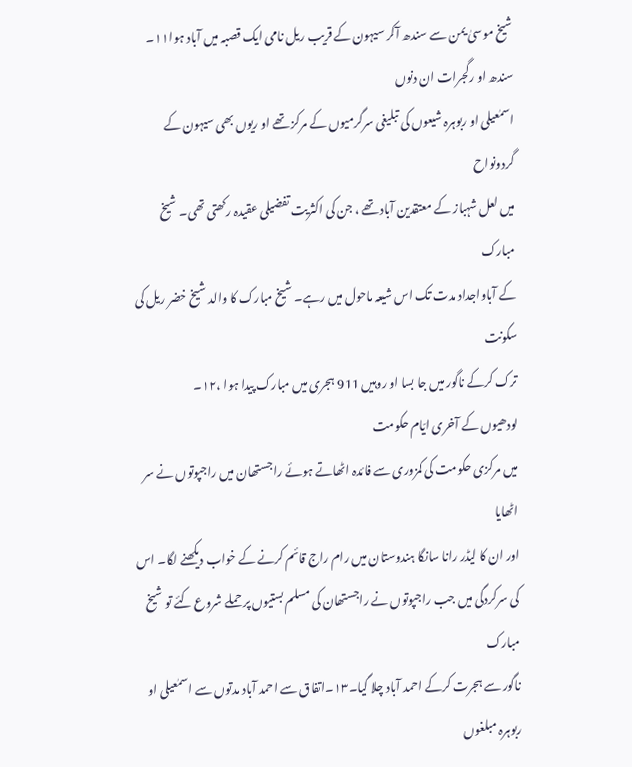شیخ موسیٰ یمن سے سندھ آکر سیہون کے قریب ریل نامی ایک قصبہ میں آباد ہوا۱۱۔ سندھ او رگجرات ان دنوں
اسمٰعیلی او ربوہرہ شیعوں کی تبلیغی سرگرمیوں کے مرکز تھے او ریوں بھی سیہون کے گردونواح
میں لعل شہباز کے معتقدین آباد تھے ، جن کی اکثریت تفضیلی عقیدہ رکھتی تھی۔ شیخ مبارک
کے آباواجداد مدت تک اس شیعہ ماحول میں رہے۔ شیخ مبارک کا والد شیخ خضر ریل کی سکونت
ترک کرکے ناگور میں جا بسا او روہیں 911 ہجری میں مبارک پیدا ہوا ،۱۲۔
لودھیوں کے آخری ایّام حکومت
میں مرکزی حکومت کی کمزوری سے فائدہ اٹھاتے ہوئے راجستھان میں راجپوتوں نے سر اٹھایا
اور ان کا لیڈر رانا سانگا ہندوستان میں رام راج قائم کرنے کے خواب دیکھنے لگا۔ اس
کی سرکردگی میں جب راجپوتوں نے راجستھان کی مسلم بستیوں پر حملے شروع کئے تو شیخ مبارک
ناگور سے ہجرت کرکے احمد آباد چلا گیا۔۱۳۔اتفاق سے احمد آباد مدتوں سے اسمٰعیلی او
ربوہرہ مبلغوں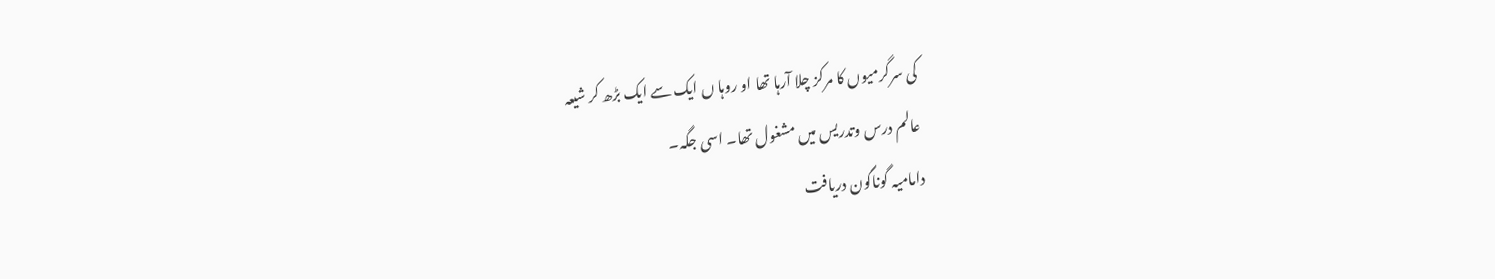کی سرگرمیوں کا مرکز چلا آرہا تھا او روہا ں ایک سے ایک بڑھ کر شیعہ
عالم درس وتدریس میں مشغول تھا۔ اسی جگہ۔
دامامیہ گوناگون دریافت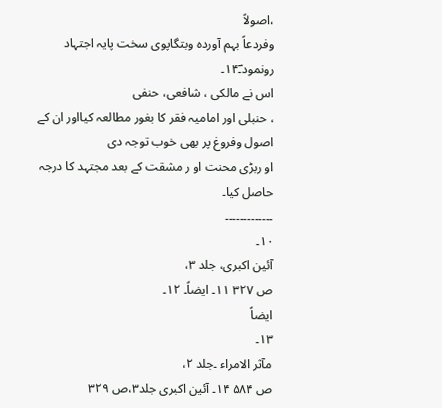،اصولاً
وفردعاً بہم آوردہ وبتگاپوی سخت پایہ اجتہاد رونمود۔۱۴ؔ۔
اس نے مالکی ، شافعی، حنفی
، حنبلی اور امامیہ فقر کا بغور مطالعہ کیااور ان کے اصول وفروغ پر بھی خوب توجہ دی
او ربڑی محنت او ر مشقت کے بعد مجتہد کا درجہ حاصل کیا۔
۔۔۔۔۔۔۔۔۔۔۔۔۔
۱۰۔
آئین اکبری، جلد ۳،
ص ۳۲۷ ۱۱۔ ایضاً۔ ۱۲۔
ایضاً
۱۳۔
مآثر الامراء ۔جلد ۲،
ص ۵۸۴ ۱۴۔ آئین اکبری جلد۳،ص ۳۲۹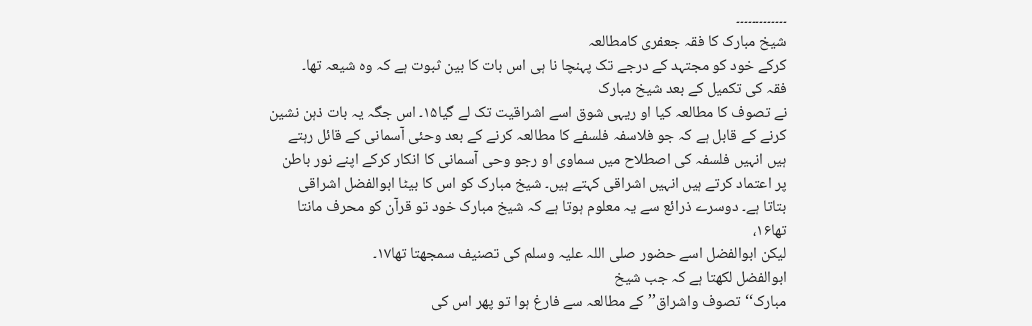۔۔۔۔۔۔۔۔۔۔۔۔۔
شیخ مبارک کا فقہ جعفری کامطالعہ
کرکے خود کو مجتہد کے درجے تک پہنچا نا ہی اس بات کا بین ثبوت ہے کہ وہ شیعہ تھا۔
فقہ کی تکمیل کے بعد شیخ مبارک
نے تصوف کا مطالعہ کیا او ریہی شوق اسے اشراقیت تک لے گیا۱۵۔ اس جگہ یہ بات ذہن نشین
کرنے کے قابل ہے کہ جو فلاسفہ فلسفے کا مطالعہ کرنے کے بعد وحئی آسمانی کے قائل رہتے
ہیں انہیں فلسفہ کی اصطلاح میں سماوی او رجو وحی آسمانی کا انکار کرکے اپنے نور باطن
پر اعتماد کرتے ہیں انہیں اشراقی کہتے ہیں۔ شیخ مبارک کو اس کا بیٹا ابوالفضل اشراقی
بتاتا ہے۔ دوسرے ذرائع سے یہ معلوم ہوتا ہے کہ شیخ مبارک خود تو قرآن کو محرف مانتا
تھا۱۶،
لیکن ابوالفضل اسے حضور صلی اللہ علیہ وسلم کی تصنیف سمجھتا تھا۱۷۔
ابوالفضل لکھتا ہے کہ جب شیخ
مبارک‘‘تصوف واشراق’’ کے مطالعہ سے فارغ ہوا تو پھر اس کی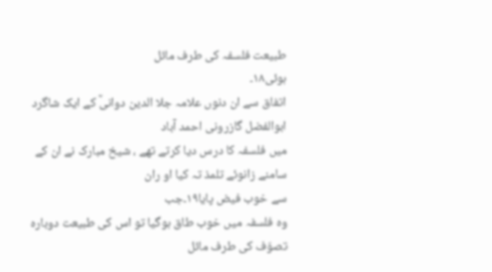طبیعت فلسفہ کی طرف مائل
ہوئی۱۸۔
اتفاق سے ان دنوں علامہ جلا الدین دوانیؒ کے ایک شاگرد ابوالفضل گازرونی احمد آباد
میں فلسفہ کا درس دیا کرتے تھے ، شیخ مبارک نے ان کے سامنے زانوئے تلمذ تہ کیا او ران
سے خوب فیض پایا۱۹۔جب
وہ فلسفہ میں خوب طاق ہوگیا تو اس کی طبیعت دوبارہ تصوّف کی طرف مائل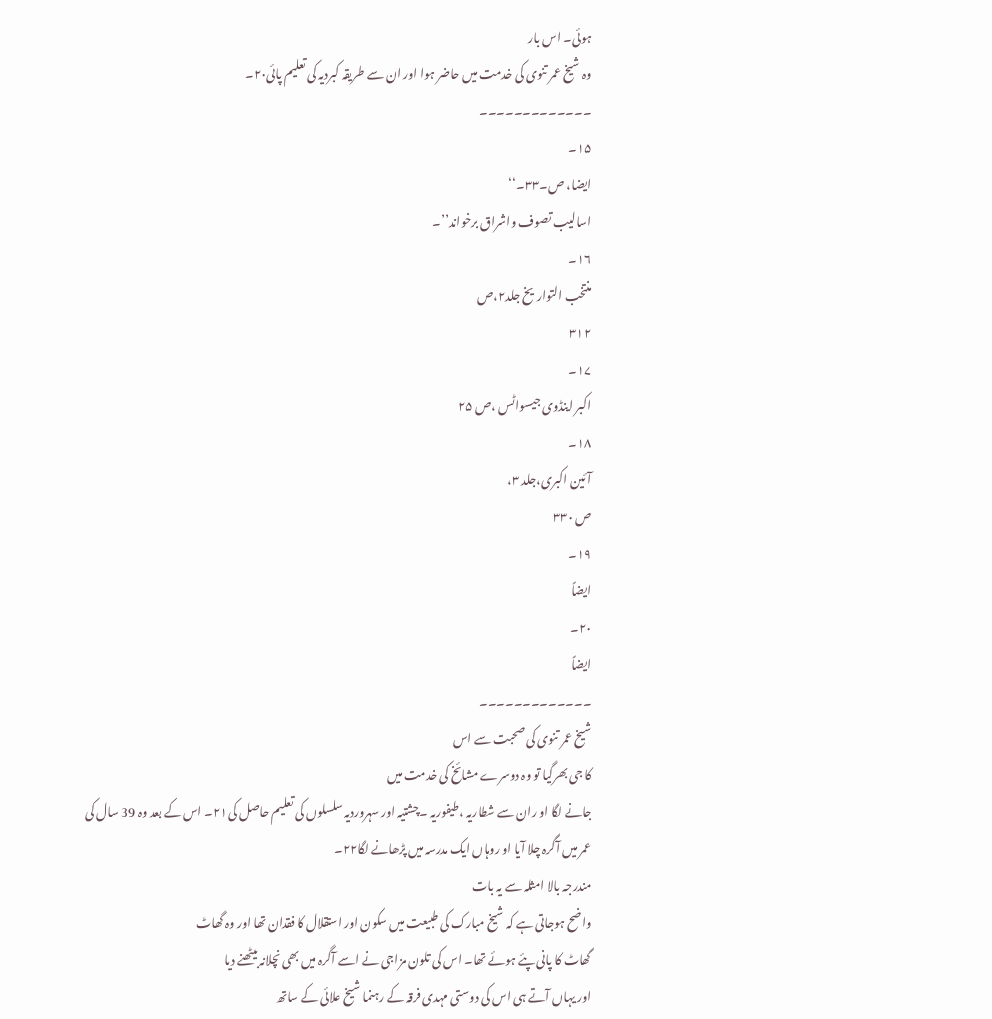ہوئی۔ اس بار
وہ شیخ عمر تنوی کی خدمت میں حاضر ہوا اور ان سے طریقہ کبردیہ کی تعلیم پائی۲۰۔
۔۔۔۔۔۔۔۔۔۔۔۔۔
۱۵۔
ایضا، ص۔۳۳۔‘‘
اسالیب تصوف واشراق برخواند’’۔
۱۶۔
منتخب التواریخ جلد۲،ص
۳۱۲
۱۷۔
اکبر اینڈوی جیسواٹس ،ص ۲۵
۱۸۔
آئین اکبری،جلد ۳،
ص ۳۳۰
۱۹۔
ایضاً
۲۰۔
ایضاً
۔۔۔۔۔۔۔۔۔۔۔۔۔
شیخ عمر تنوی کی صحبت سے اس
کا جی بھرگیا تو وہ دوسرے مشائخ کی خدمت میں
جانے لگا او ران سے شطاریہ ،طیفوریہ ۔چشتیہ اور سہروردیہ سلسلوں کی تعلیم حاصل کی۲۱۔ اس کے بعد وہ 39 سال کی
عمر میں آگرہ چلا آیا او روہاں ایک مدرسہ میں پڑھانے لگا۲۲۔
مندرجہ بالا امثلہ سے یہ بات
واضح ہوجاتی ہے کہ شیخ مبارک کی طبیعت میں سکون اور استقلال کا فقدان تھا اور وہ گھاٹ
گھاٹ کا پانی پئے ہوئے تھا۔ اس کی تلون مزاجی نے اسے آگرہ میں بھی نچلانہ بیٹھنے دیا
اور یہاں آتے ہی اس کی دوستی مہدی فرقہ کے رہنما شیخ علائی کے ساتھ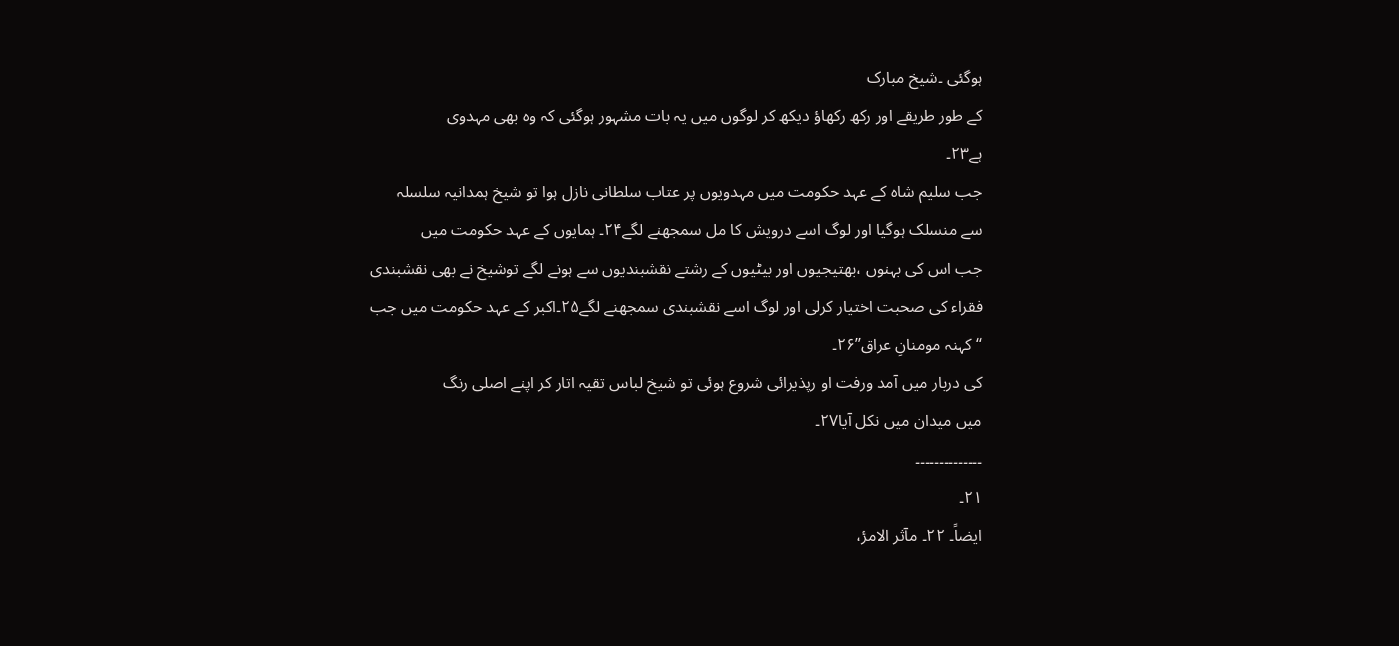ہوگئی ۔شیخ مبارک
کے طور طریقے اور رکھ رکھاؤ دیکھ کر لوگوں میں یہ بات مشہور ہوگئی کہ وہ بھی مہدوی
ہے۲۳۔
جب سلیم شاہ کے عہد حکومت میں مہدویوں پر عتاب سلطانی نازل ہوا تو شیخ ہمدانیہ سلسلہ
سے منسلک ہوگیا اور لوگ اسے درویش کا مل سمجھنے لگے۲۴۔ ہمایوں کے عہد حکومت میں
جب اس کی بہنوں ،بھتیجیوں اور بیٹیوں کے رشتے نقشبندیوں سے ہونے لگے توشیخ نے بھی نقشبندی
فقراء کی صحبت اختیار کرلی اور لوگ اسے نقشبندی سمجھنے لگے۲۵۔اکبر کے عہد حکومت میں جب
‘‘ کہنہ مومنانِ عراق’’۲۶۔
کی دربار میں آمد ورفت او رپذیرائی شروع ہوئی تو شیخ لباس تقیہ اتار کر اپنے اصلی رنگ
میں میدان میں نکل آیا۲۷۔
۔۔۔۔۔۔۔۔۔۔۔۔۔۔
۲۱۔
ایضاً۔ ۲۲۔ مآثر الامرٔ،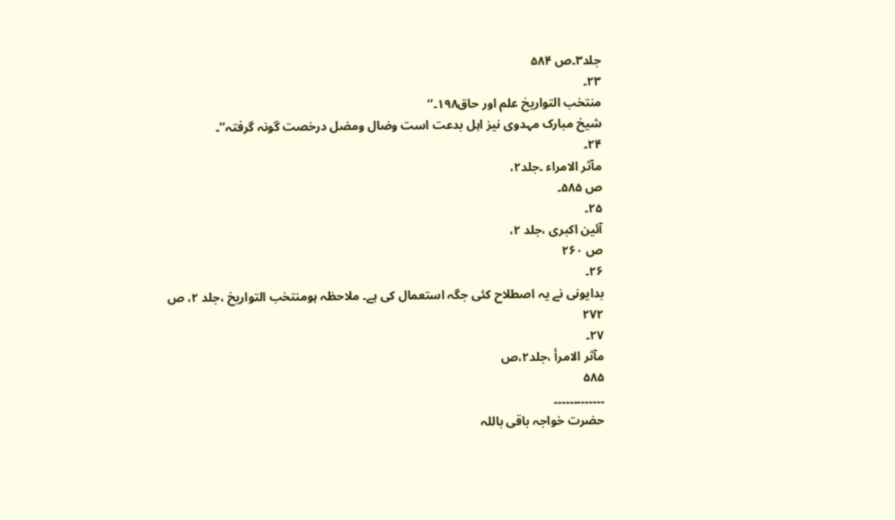جلد۳۔ص ۵۸۴
۲۳۔
منتخب التواریخ علم اور حاق۱۹۸۔‘‘
شیخ مبارک مہدوی نیز اہل بدعت است وضال ومضل درخصت گونہ گرفتہ’’۔
۲۴۔
مآثر الامراء ۔جلد۲،
ص ۵۸۵۔
۲۵۔
آئین اکبری ،جلد ۲،
ص ۲۶۰
۲۶۔
بدایونی نے یہ اصطلاح کئی جگہ استعمال کی ہے۔ ملاحظہ ہومنتخب التواریخ ،جلد ۲، ص ۲۷۲
۲۷۔
مآثر الامرأ ،جلد۲،ص
۵۸۵
۔۔۔۔۔۔۔۔۔۔۔۔۔
حضرت خواجہ باقی باللہ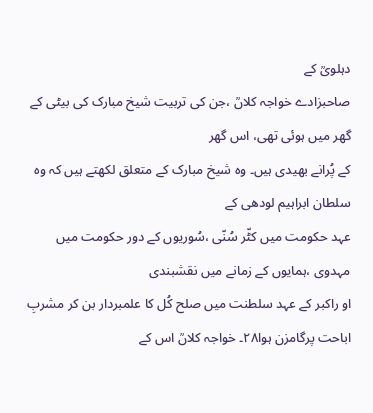دہلویؒ کے
صاحبزادے خواجہ کلاںؒ ،جن کی تربیت شیخ مبارک کی بیٹی کے گھر میں ہوئی تھی، اس گھر
کے پُرانے بھیدی ہیں۔ وہ شیخ مبارک کے متعلق لکھتے ہیں کہ وہ سلطان ابراہیم لودھی کے
عہد حکومت میں کٹّر سُنّی ،سُوریوں کے دور حکومت میں مہدوی ،ہمایوں کے زمانے میں نقشبندی
او راکبر کے عہد سلطنت میں صلح کُل کا علمبردار بن کر مشربِ اباحت پرگامزن ہوا۲۸۔ خواجہ کلاںؒ اس کے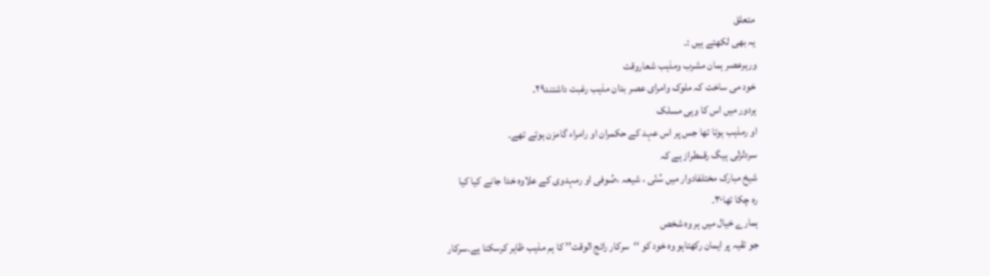متعلق
یہ بھی لکھتے ہیں :۔
ورہرعصر ہمان مشرب ومذہب شعاروقت
خود می ساخت کہ ملوک وامرای عصر بدان مذہب رغبت داشتند۲۹۔
ہردور میں اس کا وہی مسلک
او رمذہب ہوتا تھا جس پر اس عہد کے حکمران او رامراء گامزن ہوتے تھے۔
سردلزلی ہیگ رقمطراز ہے کہ
شیخ مبارک مختلفادوار میں سُنّی ، شیعہ ،صُوفی او رمہدوی کے علاوہ خدا جانے کیا کیا
رہ چکا تھا۳۰۔
ہمارے خیال میں ہر وہ شخص
جو تقیہ پر ایمان رکھتاہو وہ خود کو ‘‘سرکار رائج الوقت’’ کا ہم مذہب ظاہر کرسکتا ہے۔سرکار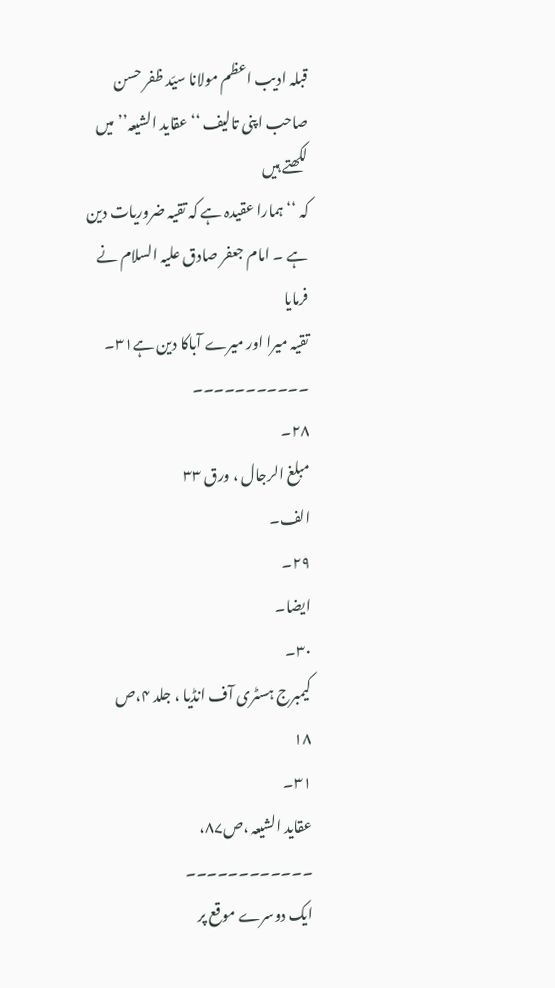قبلہ ادیب اعظم مولانا سیّد ظفر حسن صاحب اپنی تالیف ‘‘عقاید الشیعہ’’ میں لکھتے ہیں
کہ ‘‘ ہمارا عقیدہ ہے کہ تقیہ ضروریات دین ہے ۔ امام جعفر صادق علیہ السلام نے فرمایا
تقیہ میرا اور میرے آباکا دین ہے۳۱۔
۔۔۔۔۔۔۔۔۔۔۔
۲۸۔
مبلغ الرجال ، ورق ۳۳
الف۔
۲۹۔
ایضا۔
۳۰۔
کیمبرج ہسٹری آف انڈیا ، جلد ۴،ص
۱۸
۳۱۔
عقاید الشیعہ ،ص۸۷،
۔۔۔۔۔۔۔۔۔۔۔۔
ایک دوسرے موقع پر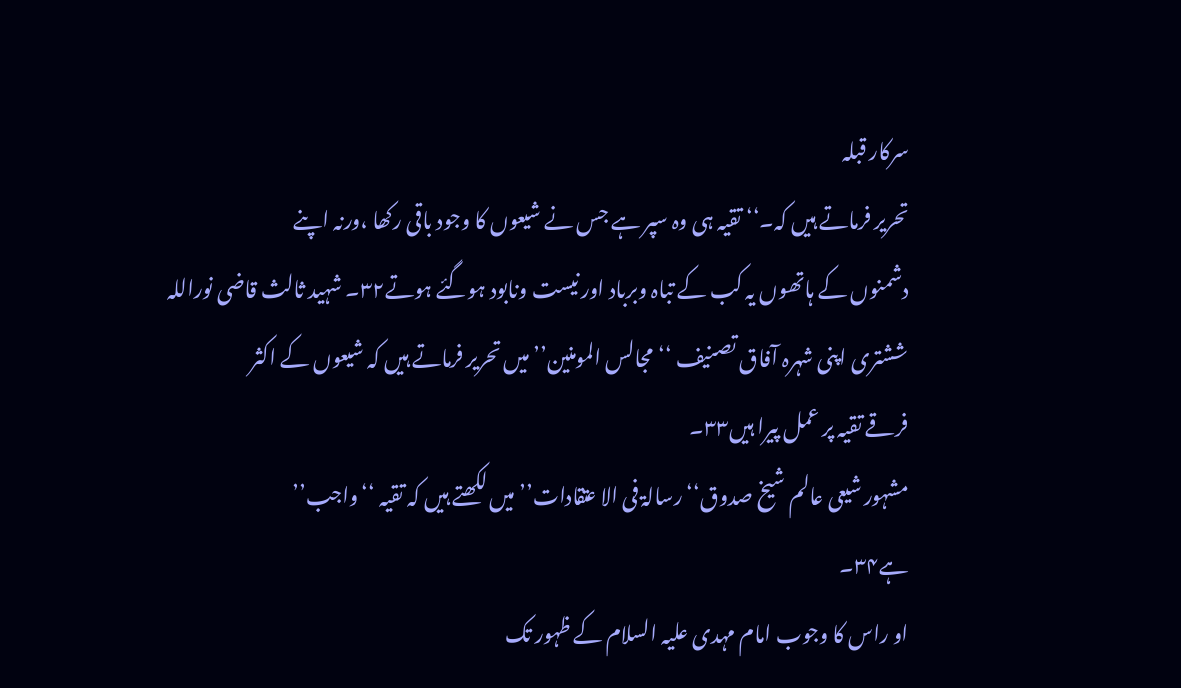سرکار قبلہ
تحریر فرماتے ہیں کہ۔‘‘ تقیہ ہی وہ سپر ہے جس نے شیعوں کا وجود باقی رکھا ،ورنہ اپنے
دشمنوں کے ہاتھوں یہ کب کے تباہ وبرباد اور نیست ونابود ہوگئے ہوتے۳۲۔ شہید ثالث قاضی نوراللہ
ششتری اپنی شہرہ آفاق تصنیف ‘‘مجالس المومنین’’ میں تحریر فرماتے ہیں کہ شیعوں کے اکثر
فرقے تقیہ پر عمل پیرا ہیں۳۳۔
مشہور شیعی عالم شیخ صدوق‘‘ رسالۃ فی الا عتقادات’’ میں لکھتے ہیں کہ تقیہ ‘‘واجب’’
ہے۳۴۔
او راس کا وجوب امام مہدی علیہ السلام کے ظہور تک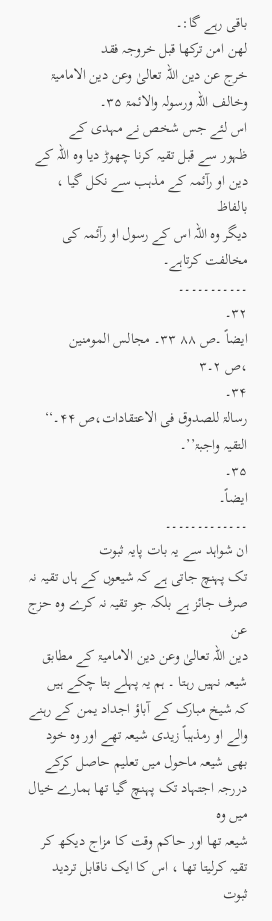باقی رہے گا:۔
لھن امن ترکھا قبل خروجہ فقد
خرج عن دین اللہ تعالیٰ وعن دین الامامیۃ وخالف اللہ ورسولہ والائمۃ ۳۵۔
اس لئے جس شخص نے مہدی کے
ظہور سے قبل تقیہ کرنا چھوڑ دیا وہ اللہ کے دین او رآئمہ کے مذہب سے نکل گیا ، بالفاظ
دیگر وہ اللہ اس کے رسول او رآئمہ کی مخالفت کرتاہے۔
۔۔۔۔۔۔۔۔۔۔۔
۳۲۔
ایضاً ۔ص ۸۸ ۳۳۔ مجالس المومنین
،ص ۲۔۳
۳۴۔
رسالۃ للصدوق فی الاعتقادات،ص ۴۴۔‘‘
التقیہ واجبۃ’’۔
۳۵۔
ایضاً۔
۔۔۔۔۔۔۔۔۔۔۔۔۔
ان شواہد سے یہ بات پایہ ثبوت
تک پہنچ جاتی ہے کہ شیعوں کے ہاں تقیہ نہ صرف جائز ہے بلکہ جو تقیہ نہ کرے وہ حزج عن
دین اللہ تعالیٰ وعن دین الامامیۃ کے مطابق شیعہ نہیں رہتا ۔ ہم یہ پہلے بتا چکے ہیں
کہ شیخ مبارک کے آباؤ اجداد یمن کے رہنے والے او رمذہباً زیدی شیعہ تھے اور وہ خود
بھی شیعہ ماحول میں تعلیم حاصل کرکے دررجہ اجتہاد تک پہنچ گیا تھا ہمارے خیال میں وہ
شیعہ تھا اور حاکم وقت کا مزاج دیکھ کر تقیہ کرلیتا تھا ، اس کا ایک ناقابل تردید ثبوت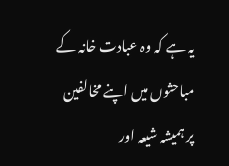یہ ہے کہ وہ عبادت خانہ کے مباحثوں میں اپنے مخالفین پر ہمیشہ شیعہ اور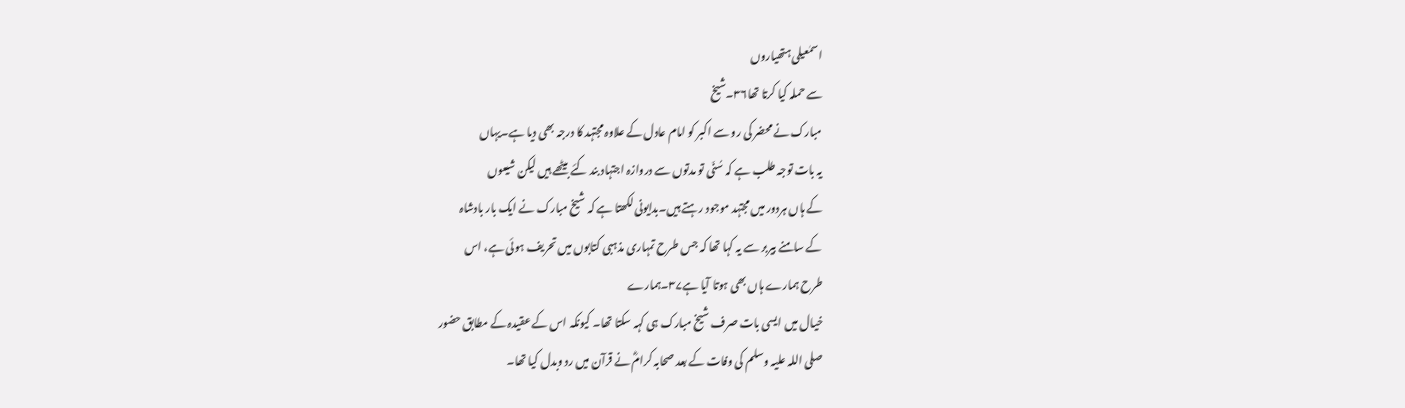اسمٰعیلی ہتھیاروں
سے حملہ کیا کرتا تھا۳۶۔شیخ
مبارک نے محضر کی رو سے اکبر کو امام عادل کے علاوہ مجتہد کا درجہ بھی دیا ہے۔یہاں
یہ بات توجہ طلب ہے کہ سُنّی تو مدتوں سے دروازہ اجتہاد بند کئے بیٹھے ہیں لیکن شیعوں
کے ہاں ہردور میں مجتہد موجود رہتے ہیں۔بدایونی لکھتا ہے کہ شیخ مبارک نے ایک بار بادشاہ
کے سامنے بیربر سے یہ کہا تھا کہ جس طرح تمہاری مذہبی کتابوں میں تحریف ہوئی ہے، اس
طرح ہمارے ہاں بھی ہوتا آیا ہے۳۷۔ہمارے
خیال میں ایسی بات صرف شیخ مبارک ہی کہہ سکتا تھا۔ کیونکہ اس کے عقیدہ کے مطابق حضور
صلی اللہ علیہ وسلم کی وفات کے بعد صحابہ کرامؓ نے قرآن میں رد وبدل کیا تھا۔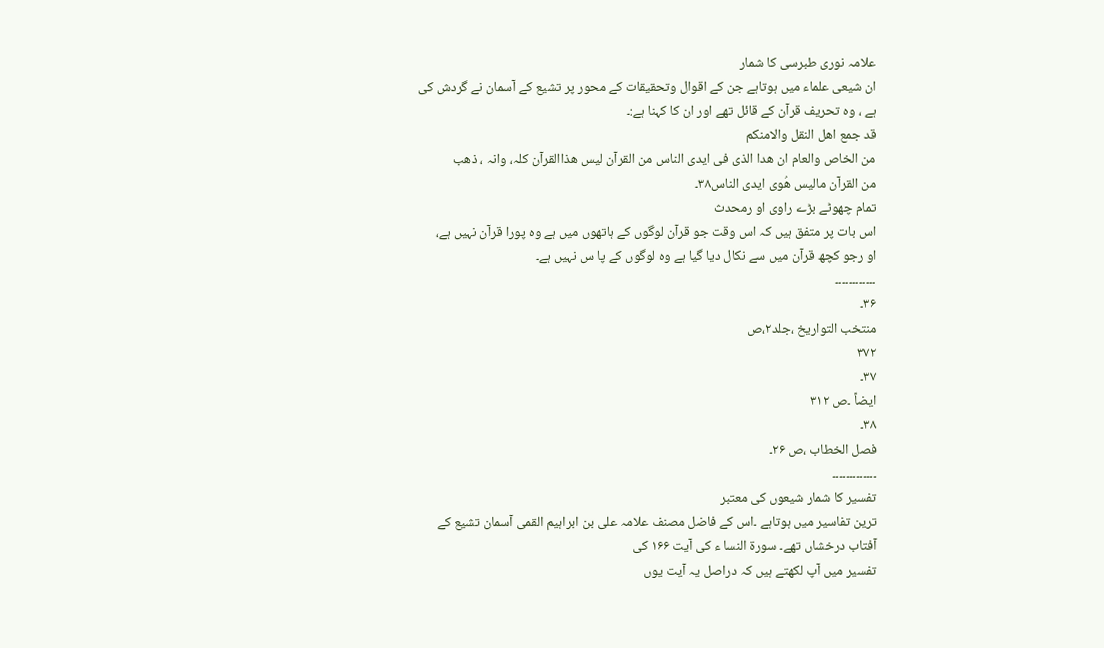علامہ نوری طبرسی کا شمار
ان شیعی علماء میں ہوتاہے جن کے اقوال وتحقیقات کے محور پر تشیع کے آسمان نے گردش کی
ہے ، وہ تحریف قرآن کے قائل تھے اور ان کا کہنا ہے:۔
قد جمع اھل النقل والامنکم
من الخاص والعام ان ھدا الذی فی ایدی الناس من القرآن لیس ھذاالقرآن کلہ، وانہ ، ذھب
من القرآن مالیس ھُوی ایدی الناس۳۸۔
تمام چھوٹے بڑے راوی او رمحدث
اس بات پر متفق ہیں کہ اس وقت جو قرآن لوگوں کے ہاتھوں میں ہے وہ پورا قرآن نہیں ہے،
او رجو کچھ قرآن میں سے نکال دیا گیا ہے وہ لوگوں کے پا س نہیں ہے۔
۔۔۔۔۔۔۔۔۔۔۔۔
۳۶۔
منتخب التواریخ ،جلد۲،ص
۳۷۲
۳۷۔
ایضاً ۔ص ۳۱۲
۳۸۔
فصل الخطاب ،ص ۲۶۔
۔۔۔۔۔۔۔۔۔۔۔۔۔
تفسیر کا شمار شیعوں کی معتبر
ترین تفاسیر میں ہوتاہے ۔اس کے فاضل مصنف علامہ علی بن ابراہیم القمی آسمان تشیع کے
آفتاب درخشاں تھے۔ سورۃ النسا ء کی آیت ۱۶۶ کی
تفسیر میں آپ لکھتے ہیں کہ دراصل یہ آیت یوں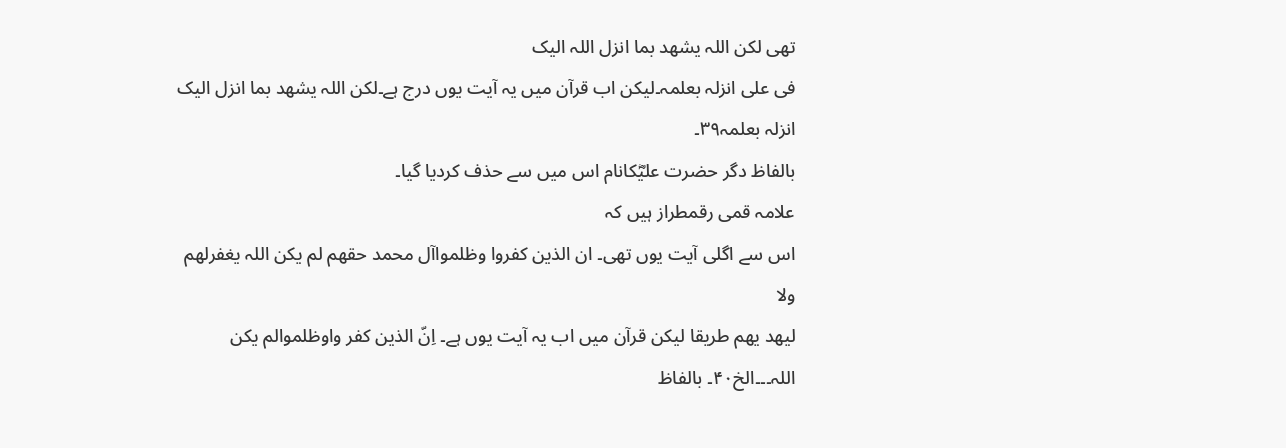تھی لکن اللہ یشھد بما انزل اللہ الیک
فی علی انزلہ بعلمہ۔لیکن اب قرآن میں یہ آیت یوں درج ہے۔لکن اللہ یشھد بما انزل الیک
انزلہ بعلمہ۳۹۔
بالفاظ دگر حضرت علیؓکانام اس میں سے حذف کردیا گیا۔
علامہ قمی رقمطراز ہیں کہ
اس سے اگلی آیت یوں تھی۔ ان الذین کفروا وظلمواآل محمد حقھم لم یکن اللہ یغفرلھم ولا
لیھد یھم طریقا لیکن قرآن میں اب یہ آیت یوں ہے۔ اِنّ الذین کفر واوظلموالم یکن اللہ۔۔۔الخ۴۰۔ بالفاظ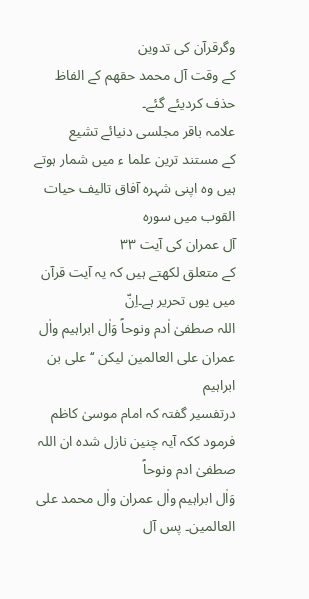وگرقرآن کی تدوین
کے وقت آل محمد حقھم کے الفاظ حذف کردیئے گئے۔
علامہ باقر مجلسی دنیائے تشیع
کے مستند ترین علما ء میں شمار ہوتے ہیں وہ اپنی شہرہ آفاق تالیف حیات القوب میں سورہ
آل عمران کی آیت ۳۳
کے متعلق لکھتے ہیں کہ یہ آیت قرآن میں یوں تحریر ہے۔اِنّ
اللہ صطفیٰ اٰدم ونوحاً وَاٰل ابراہیم واٰل عمران علی العالمین لیکن ‘‘علی بن ابراہیم
درتفسیر گفتہ کہ امام موسیٰ کاظم فرمود ککہ آیہ چنین نازل شدہ ان اللہ صطفیٰ ادم ونوحاً
وَاٰل ابراہیم واٰل عمران واٰل محمد علی العالمین۔ پس آل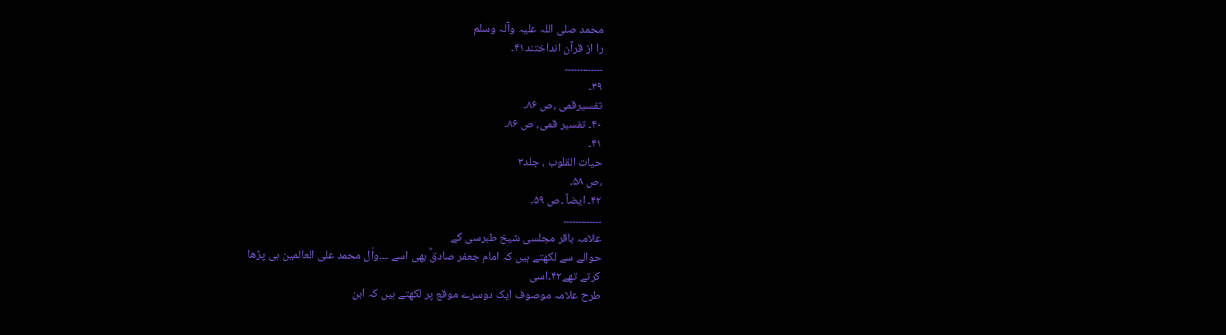محمد صلی اللہ علیہ وآلہ وسلم
را از قرآن انداختند۴۱۔
۔۔۔۔۔۔۔۔۔۔۔۔۔
۳۹۔
تفسیرقمی ،ص ۸۶۔
۴۰۔ تفسیر قمی، ص ۸۶۔
۴۱۔
حیات القلوب ، جلد۳
،ص ۵۸۔
۴۲۔ ایضاً ۔ص ۵۹۔
۔۔۔۔۔۔۔۔۔۔۔۔۔
علامہ باقر مجلسی شیخ طبرسی کے
حوالے سے لکھتے ہیں کہ امام جعفر صادقؒ بھی اسے ۔۔۔واٰل محمد علی العالمین ہی پڑھا
کرتے تھے۴۲۔اسی
طرح علامہ موصوف ایک دوسرے موقع پر لکھتے ہیں کہ ابن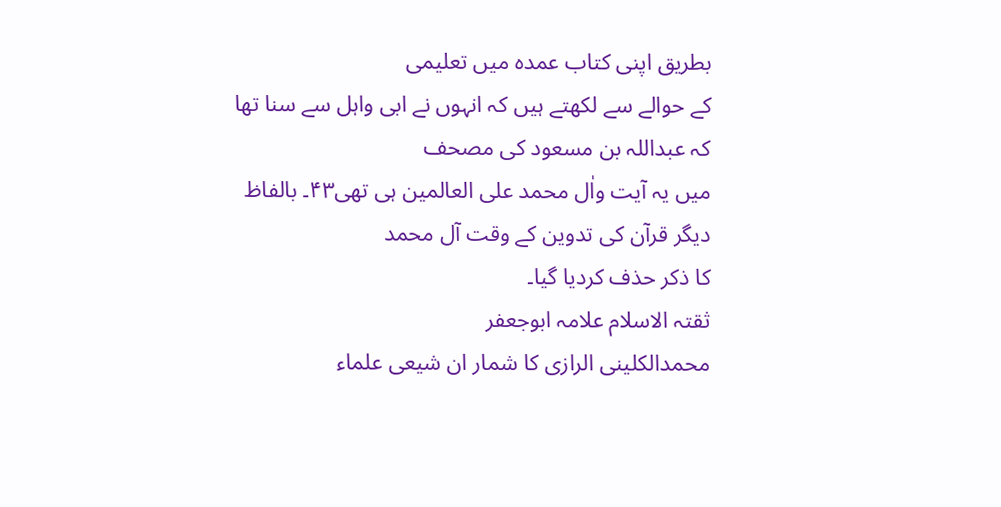بطریق اپنی کتاب عمدہ میں تعلیمی
کے حوالے سے لکھتے ہیں کہ انہوں نے ابی واہل سے سنا تھا کہ عبداللہ بن مسعود کی مصحف
میں یہ آیت واٰل محمد علی العالمین ہی تھی۴۳۔ بالفاظ دیگر قرآن کی تدوین کے وقت آل محمد
کا ذکر حذف کردیا گیا۔
ثقتہ الاسلام علامہ ابوجعفر
محمدالکلینی الرازی کا شمار ان شیعی علماء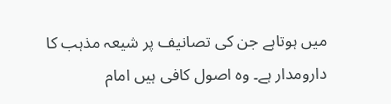میں ہوتاہے جن کی تصانیف پر شیعہ مذہب کا
دارومدار ہے۔ وہ اصول کافی ہیں امام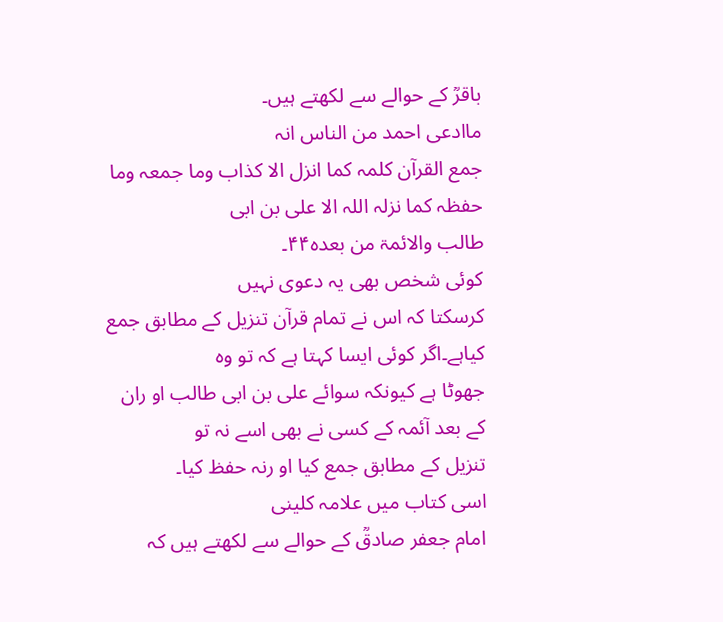باقرؒ کے حوالے سے لکھتے ہیں۔
ماادعی احمد من الناس انہ
جمع القرآن کلمہ کما انزل الا کذاب وما جمعہ وما حفظہ کما نزلہ اللہ الا علی بن ابی
طالب والائمۃ من بعدہ۴۴۔
کوئی شخص بھی یہ دعوی نہیں
کرسکتا کہ اس نے تمام قرآن تنزیل کے مطابق جمع کیاہے۔اگر کوئی ایسا کہتا ہے کہ تو وہ
جھوٹا ہے کیونکہ سوائے علی بن ابی طالب او ران کے بعد آئمہ کے کسی نے بھی اسے نہ تو
تنزیل کے مطابق جمع کیا او رنہ حفظ کیا۔
اسی کتاب میں علامہ کلینی
امام جعفر صادقؒ کے حوالے سے لکھتے ہیں کہ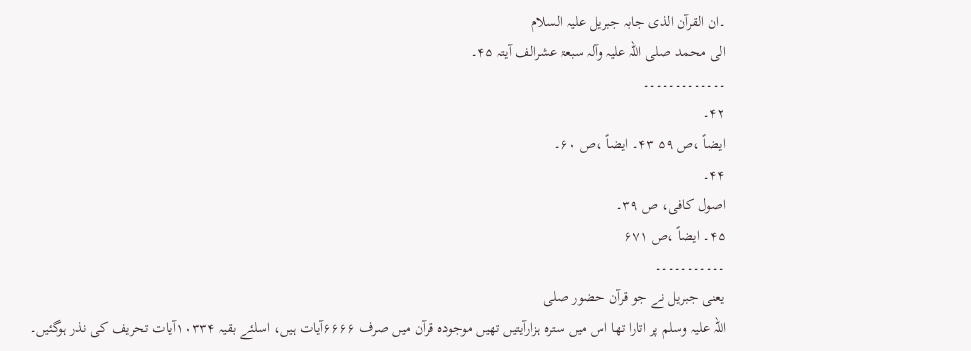۔ان القرآن الذی جابہ جبریل علیہ السلام
الی محمد صلی اللہ علیہ وآلہ سبعۃ عشرالف آیتہ ۴۵۔
۔۔۔۔۔۔۔۔۔۔۔۔۔
۴۲۔
ایضاً ،ص ۵۹ ۴۳۔ ایضاً ،ص ۶۰۔
۴۴۔
اصول کافی، ص ۳۹۔
۴۵۔ ایضاً ،ص ۶۷۱
۔۔۔۔۔۔۔۔۔۔۔
یعنی جبریل نے جو قرآن حضور صلی
اللہ علیہ وسلم پر اتارا تھا اس میں سترہ ہزارآیتیں تھیں موجودہ قرآن میں صرف ۶۶۶۶آیات ہیں، اسلئے بقیہ ۱۰۳۳۴آیات تحریف کی نذر ہوگئیں۔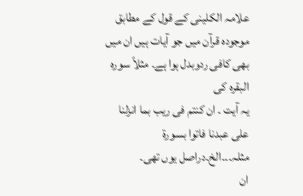علامہ الکلینی کے قول کے مطابق
موجودہ قرآن میں جو آیات ہیں ان میں بھی کافی ردوبدل ہوا ہے۔ مثلاً سورہ البقرہ کی
یہ آیت ۔ ان کنتم فی ریب بما انزلنا علی عبدنا فاتوا بسورۃ مثلہ۔۔۔الخ۔دراصل یوں تھی۔
ان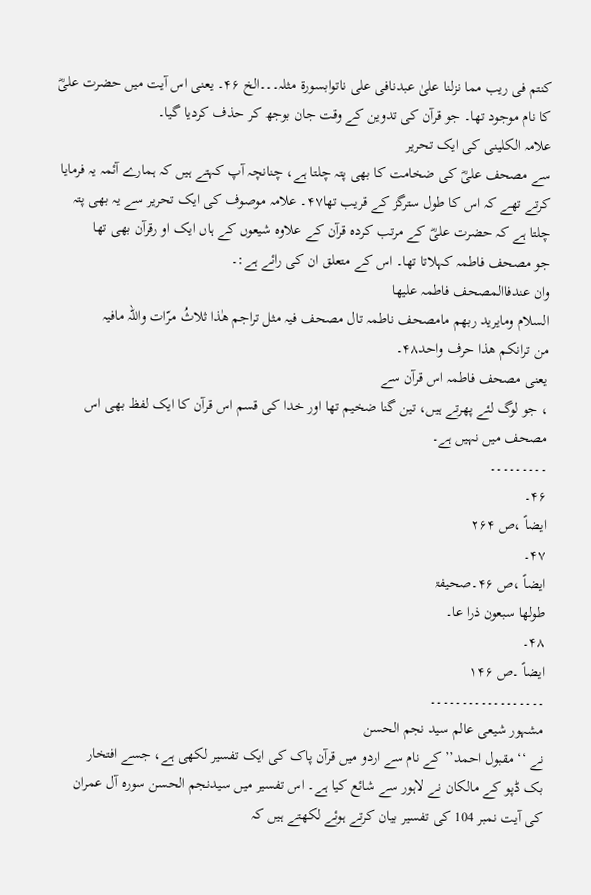کنتم فی ریب مما نزلنا علیٰ عبدنافی علی ناتوابسورۃ مثلہ۔۔۔الخ ۴۶۔ یعنی اس آیت میں حضرت علیؓ
کا نام موجود تھا۔ جو قرآن کی تدوین کے وقت جان بوجھ کر حذف کردیا گیا۔
علامہ الکلینی کی ایک تحریر
سے مصحف علیؓ کی ضخامت کا بھی پتہ چلتا ہے، چنانچہ آپ کہتے ہیں کہ ہمارے آئمہ یہ فرمایا
کرتے تھے کہ اس کا طول سترگز کے قریب تھا۴۷۔ علامہ موصوف کی ایک تحریر سے یہ بھی پتہ
چلتا ہے کہ حضرت علیؓ کے مرتب کردہ قرآن کے علاوہ شیعوں کے ہاں ایک او رقرآن بھی تھا
جو مصحف فاطمہ کہلاتا تھا۔ اس کے متعلق ان کی رائے ہے:۔
وان عندفاالمصحف فاطمہ علیھا
السلام ومایرید ربھم مامصحف ناطمہ تال مصحف فیہ مثل تراجم ھٰذا ثلاثُ مرّات واللہ مافیہ
من ترانکم ھذا حرف واحد۴۸۔
یعنی مصحف فاطمہ اس قرآن سے
، جو لوگ لئے پھرتے ہیں، تین گنا ضخیم تھا اور خدا کی قسم اس قرآن کا ایک لفظ بھی اس
مصحف میں نہیں ہے۔
۔۔۔۔۔۔۔۔۔
۴۶۔
ایضاً ،ص ۲۶۴
۴۷۔
ایضاً ،ص ۴۶۔صحیفۃ
طولھا سبعون ذرا عا۔
۴۸۔
ایضاً ۔ص ۱۴۶
۔۔۔۔۔۔۔۔۔۔۔۔۔۔۔۔۔۔
مشہور شیعی عالم سید نجم الحسن
نے ‘‘ مقبول احمد’’ کے نام سے اردو میں قرآن پاک کی ایک تفسیر لکھی ہے، جسے افتخار
بک ڈپو کے مالکان نے لاہور سے شائع کیا ہے۔ اس تفسیر میں سیدنجم الحسن سورہ آل عمران
کی آیت نمبر 104 کی تفسیر بیان کرتے ہوئے لکھتے ہیں کہ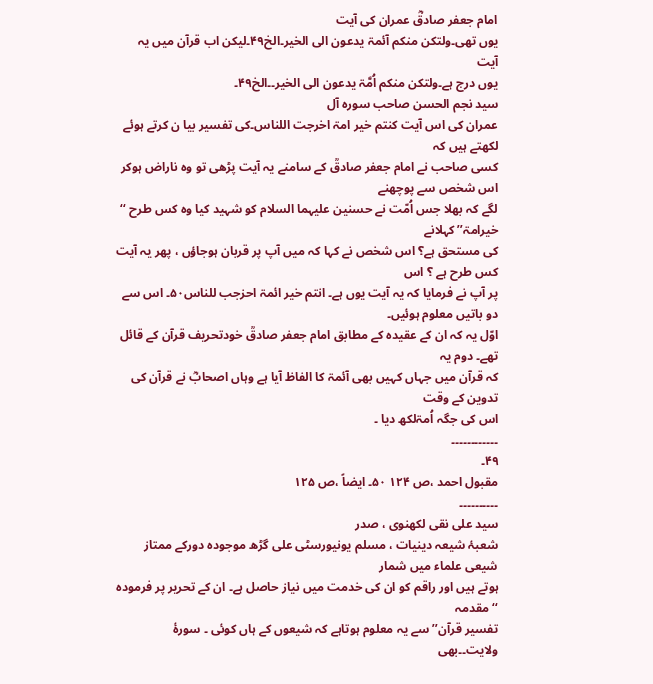امام جعفر صادقؓ عمران کی آیت
یوں تھی۔ولتکن منکم آئمۃ یدعون الی الخیر۔الخ۴۹۔لیکن اب قرآن میں یہ آیت
یوں درج ہے۔ولتکن منکم اُمَّۃ یدعون الی الخیر۔۔الخ۴۹۔
سید نجم الحسن صاحب سورہ آل
عمران کی اس آیت کنتم خیر امۃ اخرجت اللناس۔کی تفسیر بیا ن کرتے ہوئے لکھتے ہیں کہ
کسی صاحب نے امام جعفر صادقؒ کے سامنے یہ آیت پڑھی تو وہ ناراض ہوکر اس شخص سے پوچھنے
لگے کہ بھلا جس اُمّت نے حسنین علیہما السلام کو شہید کیا وہ کس طرح ‘‘ خیرامۃ’’ کہلانے
کی مستحق ہے؟ اس شخص نے کہا کہ میں آپ پر قربان ہوجاؤں ، پھر یہ آیت کس طرح ہے ؟ اس
پر آپ نے فرمایا کہ یہ آیت یوں ہے۔ انتم خیر ائمۃ احزجب للناس۵۰۔ اس سے دو باتیں معلوم ہوئیں۔
اوّل یہ کہ ان کے عقیدہ کے مطابق امام جعفر صادقؒ خودتحریف قرآن کے قائل تھے۔ دوم یہ
کہ قرآن میں جہاں کہیں بھی آئمۃ کا الفاظ آیا ہے وہاں اصحابؓ نے قرآن کی تدوین کے وقت
اس کی جگہ اُمۃلکھ دیا ۔
۔۔۔۔۔۔۔۔۔۔۔۔
۴۹۔
مقبول احمد ،ص ۱۲۴ ۵۰۔ ایضاً ،ص ۱۲۵
۔۔۔۔۔۔۔۔۔۔
سید علی نقی لکھنوی ، صدر
شعبۂ شیعہ دینیات ، مسلم یونیورسٹی علی گڑھ موجودہ دورکے ممتاز شیعی علماء میں شمار
ہوتے ہیں اور راقم کو ان کی خدمت میں نیاز حاصل ہے۔ ان کے تحریر پر فرمودہ ‘‘ مقدمہ
تفسیر قرآن’’ سے یہ معلوم ہوتاہے کہ شیعوں کے ہاں کوئی ۔ سورۂ ولایت۔۔بھی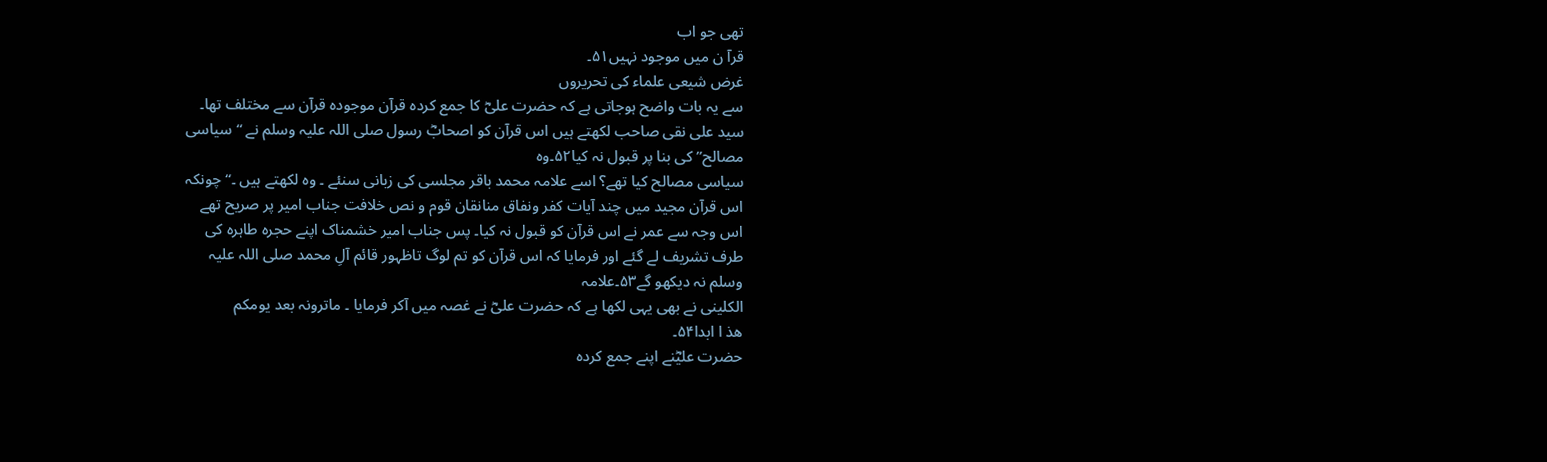تھی جو اب
قرآ ن میں موجود نہیں۵۱۔
غرض شیعی علماء کی تحریروں
سے یہ بات واضح ہوجاتی ہے کہ حضرت علیؓ کا جمع کردہ قرآن موجودہ قرآن سے مختلف تھا۔
سید علی نقی صاحب لکھتے ہیں اس قرآن کو اصحابؓ رسول صلی اللہ علیہ وسلم نے ‘‘سیاسی
مصالح’’ کی بنا پر قبول نہ کیا۵۲۔وہ
سیاسی مصالح کیا تھے؟ اسے علامہ محمد باقر مجلسی کی زبانی سنئے ۔ وہ لکھتے ہیں ۔‘‘چونکہ
اس قرآن مجید میں چند آیات کفر ونفاق منانقان قوم و نص خلافت جناب امیر پر صریح تھے
اس وجہ سے عمر نے اس قرآن کو قبول نہ کیا۔ پس جناب امیر خشمناک اپنے حجرہ طاہرہ کی
طرف تشریف لے گئے اور فرمایا کہ اس قرآن کو تم لوگ تاظہور قائم آلِ محمد صلی اللہ علیہ
وسلم نہ دیکھو گے۵۳۔علامہ
الکلینی نے بھی یہی لکھا ہے کہ حضرت علیؓ نے غصہ میں آکر فرمایا ۔ ماترونہ بعد یومکم
ھذ ا ابدا۵۴۔
حضرت علیؓنے اپنے جمع کردہ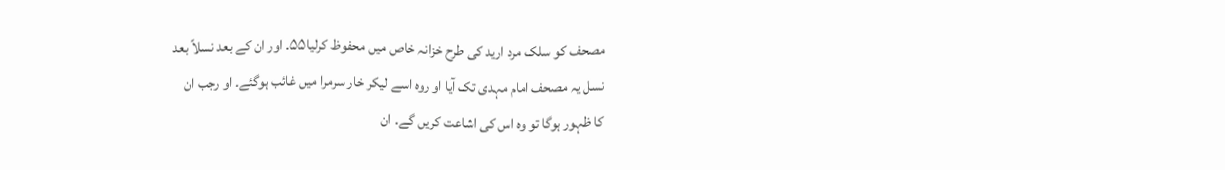مصحف کو سلک مرد ارید کی طرح خزانہ خاص میں محفوظ کرلیا۵۵۔ اور ان کے بعد نسلاً بعد
نسل یہ مصحف امام مہدی تک آیا او روہ اسے لیکر خار سرمرا میں غائب ہوگئے۔ او رجب ان
کا ظہور ہوگا تو وہ اس کی اشاعت کریں گے۔ ان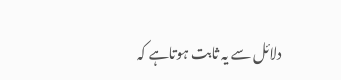دلائل سے یہ ثابت ہوتاہے کہ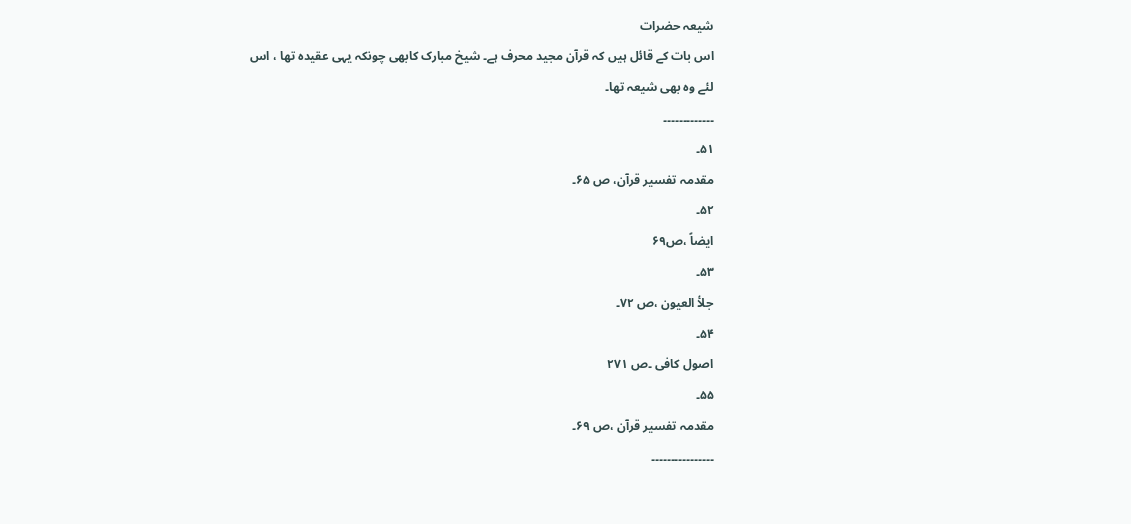شیعہ حضرات
اس بات کے قائل ہیں کہ قرآن مجید محرف ہے۔ شیخ مبارک کابھی چونکہ یہی عقیدہ تھا ، اس
لئے وہ بھی شیعہ تھا۔
۔۔۔۔۔۔۔۔۔۔۔۔۔
۵۱۔
مقدمہ تفسیر قرآن، ص ۶۵۔
۵۲۔
ایضاً ،ص۶۹
۵۳۔
جلأ العیون ،ص ۷۲۔
۵۴۔
اصول کافی ۔ص ۲۷۱
۵۵۔
مقدمہ تفسیر قرآن ،ص ۶۹۔
۔۔۔۔۔۔۔۔۔۔۔۔۔۔۔۔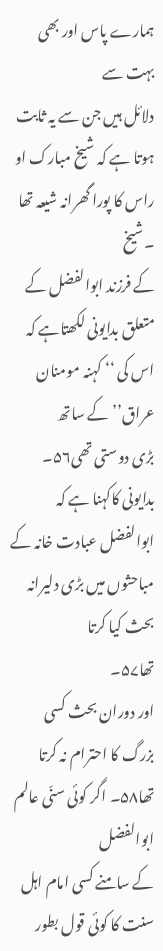ہمارے پاس اور بھی بہت سے
دلائل ہیں جن سے یہ ثابت ہوتا ہے کہ شیخ مبارک او راس کا پورا گھرانہ شیعہ تھا ۔شیخ
کے فرزند ابوالفضل کے متعلق بدایونی لکھتاہے کہ اس کی ‘‘ کہنہ مومنان عراق’’ کے ساتھ
بڑی دوستی تھی۵۶۔
بدایونی کاکہنا ہے کہ ابوالفضل عبادت خانہ کے مباحثوں میں بڑی دلیرانہ بحث کیا کرتا
تھا۵۷۔
اور دوران بحث کسی بزرگ کا احترام نہ کرتا تھا۵۸۔ اگر کوئی سنّی عالم ابوالفضل
کے سامنے کسی امام اہل سنت کا کوئی قول بطور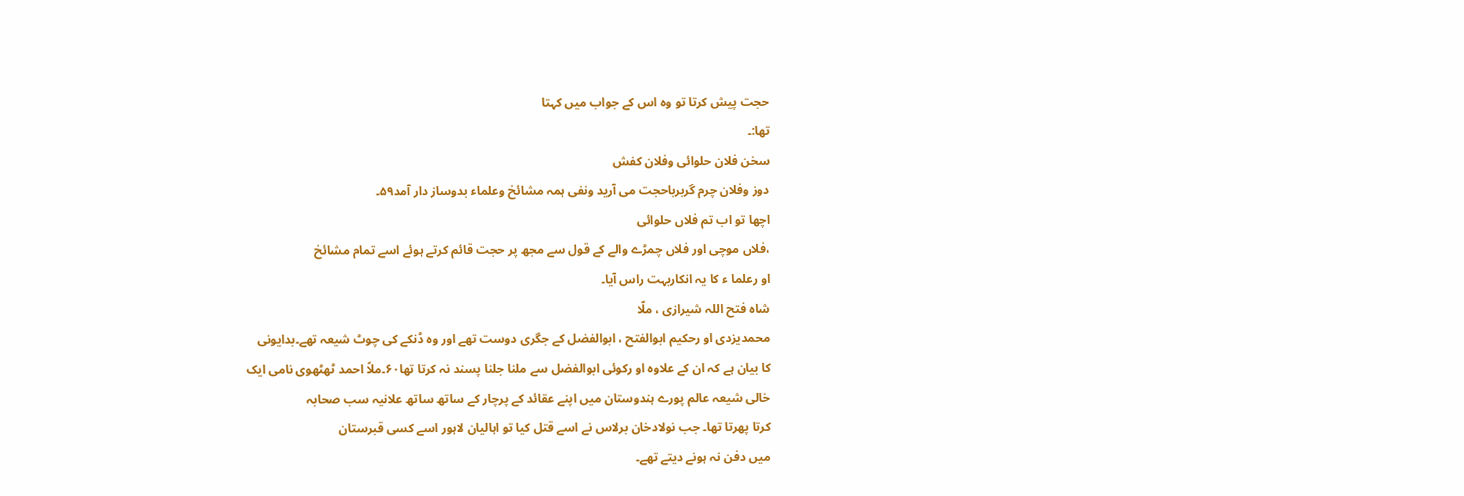حجت پیش کرتا تو وہ اس کے جواب میں کہتا
تھا:۔
سخن فلان حلوائی وفلان کفش
دوز وفلان چرم گربرباحجت می آرید ونفی ہمہ مشائخ وعلماء بدوساز دار آمد۵۹۔
اچھا تو اب تم فلاں حلوائی
،فلاں موچی اور فلاں چمڑے والے کے قول سے مجھ پر حجت قائم کرتے ہوئے اسے تمام مشائخ
او رعلما ء کا یہ انکاربہت راس آیا۔
شاہ فتح اللہ شیرازی ، ملّا
محمدیزدی او رحکیم ابوالفتح ، ابوالفضل کے جگری دوست تھے اور وہ ڈنکے کی چوٹ شیعہ تھے۔بدایونی
کا بیان ہے کہ ان کے علاوہ او رکوئی ابوالفضل سے ملنا جلنا پسند نہ کرتا تھا۶۰۔ملاً احمد ٹھٹھوی نامی ایک
خالی شیعہ عالم پورے ہندوستان میں اپنے عقائد کے پرچار کے ساتھ ساتھ علانیہ سب صحابہ
کرتا پھرتا تھا۔ جب نولادخان برلاس نے اسے قتل کیا تو اہالیان لاہور اسے کسی قبرستان
میں دفن نہ ہونے دیتے تھے۔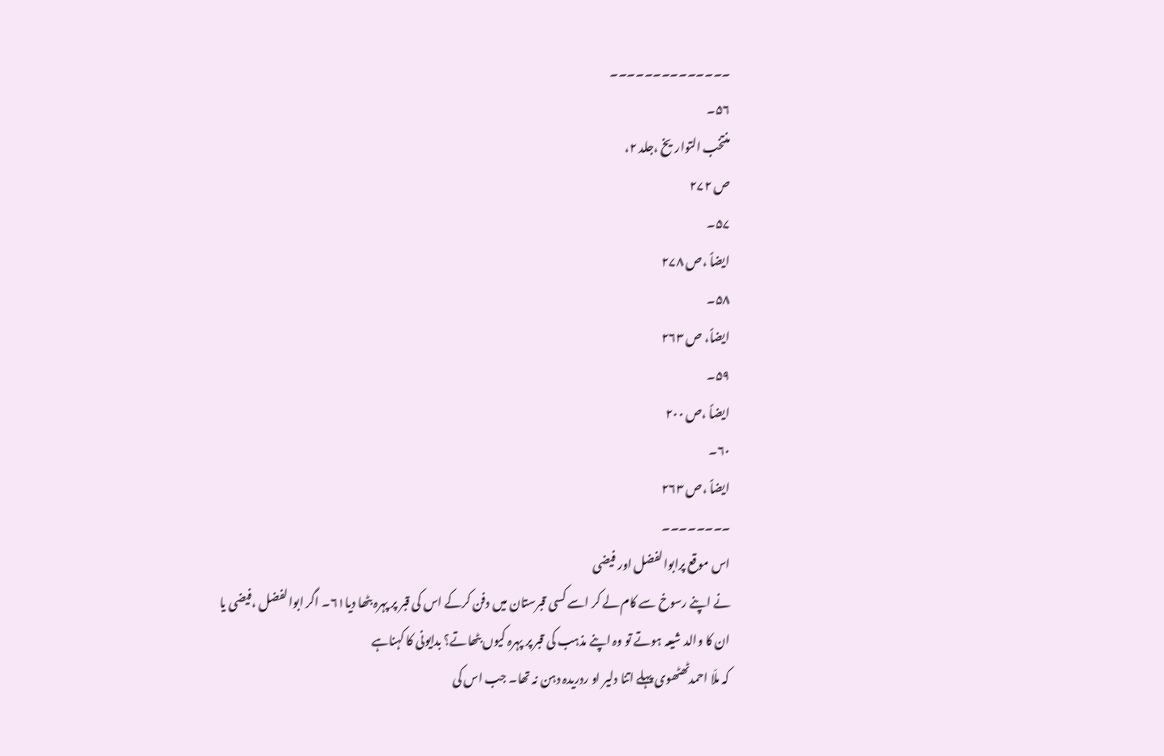۔۔۔۔۔۔۔۔۔۔۔۔۔۔
۵۶۔
منتخب التواریخ ،جلد ۲،
ص ۲۷۲
۵۷۔
ایضاً ،ص ۲۷۸
۵۸۔
ایضاً، ص ۲۶۳
۵۹۔
ایضاً ،ص ۲۰۰
۶۰۔
ایضاً ،ص ۲۶۳
۔۔۔۔۔۔۔۔
اس موقع پرابوالفضل اور فیضی
نے اپنے رسوخ سے کام لے کر اسے کسی قبرستان میں دفن کرکے اس کی قبر پر پہرہ بٹھا دیا۶۱۔ اگر ابوالفضل ،فیضی یا
ان کا والد شیعہ ہوتے تو وہ اپنے مذہب کی قبر پر پہرہ کیوں بٹھاتے؟ بدایونی کا کہناہے
کہ ملّا احمدٹھٹھوی پہلے اتنا دلیر او ردریدہ دہن نہ تھا۔ جب اس کی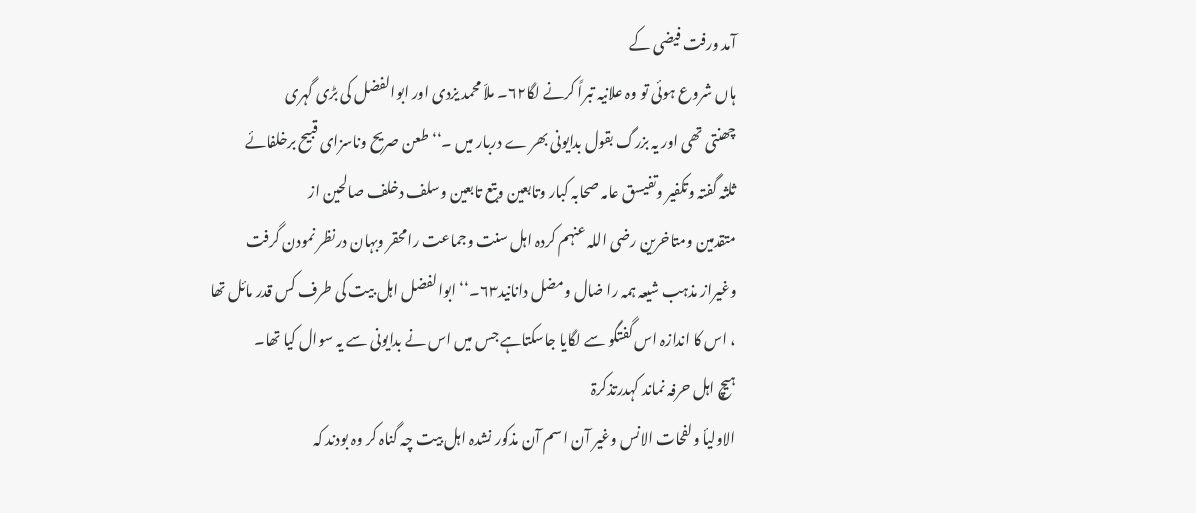آمد ورفت فیضی کے
ہاں شروع ہوئی تو وہ علانیہ تبراً کرنے لگا۶۲۔ ملاّ محمد یزدی اور ابوالفضل کی بڑی گہری
چھنتی تھی اور یہ بزرگ بقول بدایونی بھر ے دربار میں ۔‘‘ طعن صریح وناسزای قبیح برخلفائے
ثلثہ گفتہ وتکفیر وتفیسق عامہ صحابہ کبار وتابعین وبتع تابعین وسلف دخلف صالحین از
متقدمین ومتاخرین رضی اللہ عنہم کردہ اہل سنت وجماعت رامحقر وبہان درنظر نمودن گرفت
وغیراز مذہب شیعہ ہمہ را ضال ومضل دانانید۶۳۔‘‘ ابوالفضل اہل بیت کی طرف کس قدر مائل تھا
، اس کا اندازہ اس گفتگو سے لگایا جاسکتاہے جس میں اس نے بدایونی سے یہ سوال کیا تھا۔
ہیچ اہل حرفہ نماند کہدرتذکرۃ
الاولیأ ولفحات الانس وغیر آن اسم آن مذکور نشدہ اہل بیت چہ گناہ کر وہ بودند کہ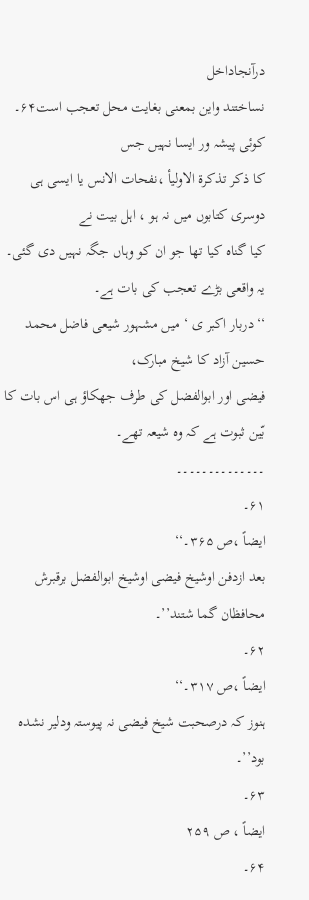درآنجاداخل
نساختند واین بمعنی بغایت محل تعجب است۶۴۔
کوئی پیشہ ور ایسا نہیں جس
کا ذکر تذکرۃ الاولیأ ،نفحات الانس یا ایسی ہی دوسری کتابوں میں نہ ہو ، اہل بیت نے
کیا گناہ کیا تھا جو ان کو وہاں جگہ نہیں دی گئی۔ یہ واقعی بڑے تعجب کی بات ہے۔
‘‘دربار اکبر ی ‘ میں مشہور شیعی فاضل محمد حسین آزاد کا شیخ مبارک،
فیضی اور ابوالفضل کی طرف جھکاؤ ہی اس بات کا بّین ثبوت ہے کہ وہ شیعہ تھے۔
۔۔۔۔۔۔۔۔۔۔۔۔۔۔
۶۱۔
ایضاً ،ص ۳۶۵۔‘‘
بعد ازدفن اوشیخ فیضی اوشیخ ابوالفضل برقبرش محافظان گما شتند’’۔
۶۲۔
ایضاً ،ص ۳۱۷۔‘‘
ہنوز کہ درصحبت شیخ فیضی نہ پیوستہ ودلیر نشدہ بود’’۔
۶۳۔
ایضاً ، ص ۲۵۹
۶۴۔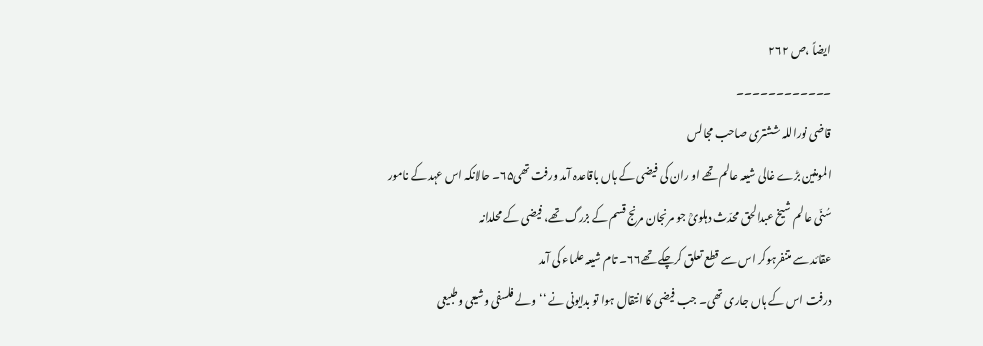ایضاً ،ص ۲۶۲
۔۔۔۔۔۔۔۔۔۔۔۔
قاضی نوراللہ ششتری صاحب مجالس
المومنین بڑے غالی شیعہ عالم تھے او ران کی فیضی کے ہاں باقاعدہ آمد ورفت تھی۶۵۔ حالانکہ اس عہد کے نامور
سُنّی عالم شیخ عبدالحق محدّث دہلویؒ جو مرنجان مرنج قسم کے بزرگ تھے، فیضی کے محلدانہ
عقائد سے متنفرہوکر اس سے قطع تعلق کرچکے تھے۶۶۔ تام شیعہ علماء کی آمد
درفت اس کے ہاں جاری تھی۔ جب فیضی کا انتقال ہوا تو بدایونی نے ‘‘ولے فلسفی وشیعی وطبیعی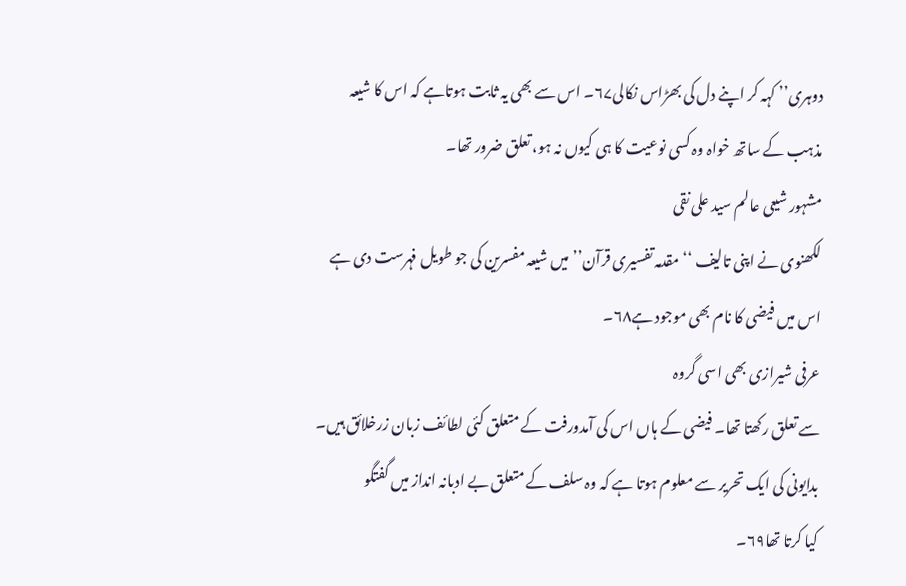دوہری’’ کہہ کر اپنے دل کی بھڑاس نکالی۶۷۔ اس سے بھی یہ ثابت ہوتاہے کہ اس کا شیعہ
مذہب کے ساتھ خواہ وہ کسی نوعیت کا ہی کیوں نہ ہو، تعلق ضرور تھا۔
مشہور شیعی عالم سید علی نقی
لکھنوی نے اپنی تالیف ‘‘مقدمہ تفسیری قرآن’’ میں شیعہ مفسرین کی جو طویل فہرست دی ہے
اس میں فیضی کا نام بھی موجود ہے۶۸۔
عرفی شیرازی بھی اسی گروہ
سے تعلق رکھتا تھا۔ فیضی کے ہاں اس کی آمدورفت کے متعلق کئی لطائف زبان زرخلائق ہیں۔
بدایونی کی ایک تحریر سے معلوم ہوتا ہے کہ وہ سلف کے متعلق بے ادبانہ انداز میں گفتگو
کیا کرتا تھا۶۹۔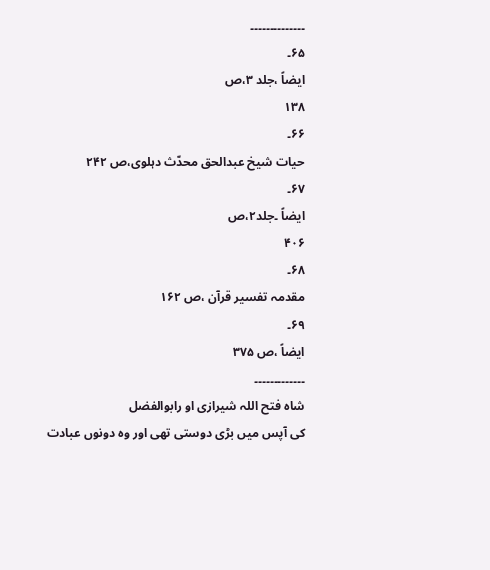۔۔۔۔۔۔۔۔۔۔۔۔۔۔
۶۵۔
ایضاً ،جلد ۳،ص
۱۳۸
۶۶۔
حیات شیخ عبدالحق محدّث دہلوی،ص ۲۴۲
۶۷۔
ایضاً ۔جلد۲،ص
۴۰۶
۶۸۔
مقدمہ تفسیر قرآن ،ص ۱۶۲
۶۹۔
ایضاً ،ص ۳۷۵
۔۔۔۔۔۔۔۔۔۔۔۔۔
شاہ فتح اللہ شیرازی او رابوالفضل
کی آپس میں بڑی دوستی تھی اور وہ دونوں عبادت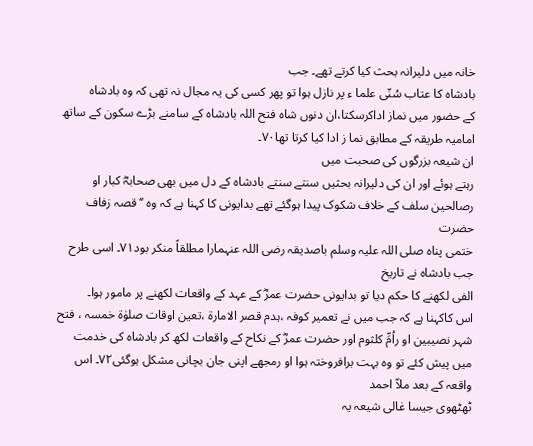خانہ میں دلیرانہ بحث کیا کرتے تھے۔ جب
بادشاہ کا عتاب سُنّی علما ء پر نازل ہوا تو پھر کسی کی یہ مجال نہ تھی کہ وہ بادشاہ
کے حضور میں نماز اداکرسکتا،ان دنوں شاہ فتح اللہ بادشاہ کے سامنے بڑے سکون کے ساتھ
امامیہ طریقہ کے مطابق نما ز ادا کیا کرتا تھا۷۰۔
ان شیعہ بزرگوں کی صحبت میں
رہتے ہوئے اور ان کی دلیرانہ بحثیں سنتے سنتے بادشاہ کے دل میں بھی صحابہؓ کبار او
رصالحین سلف کے خلاف شکوک پیدا ہوگئے تھے بدایونی کا کہنا ہے کہ وہ ‘‘قصہ زفاف حضرت
ختمی پناہ صلی اللہ علیہ وسلم باصدیقہ رضی اللہ عنہمارا مطلقاً منکر بود۷۱۔ اسی طرح جب بادشاہ نے تاریخ
الفی لکھنے کا حکم دیا تو بدایونی حضرت عمرؓ کے عہد کے واقعات لکھنے پر مامور ہوا۔
اس کاکہنا ہے کہ جب میں نے تعمیر کوفہ ،ہدم قصر الامارۃ ،تعین اوقات صلوٰۃ خمسہ ، فتح
شہر نصیبین او راُمِّ کلثوم اور حضرت عمرؓ کے نکاح کے واقعات لکھ کر بادشاہ کی خدمت
میں پیش کئے تو وہ بہت برافروختہ ہوا او رمجھے اپنی جان بچانی مشکل ہوگئی۷۲۔ اس واقعہ کے بعد ملاّ احمد
ٹھٹھوی جیسا غالی شیعہ یہ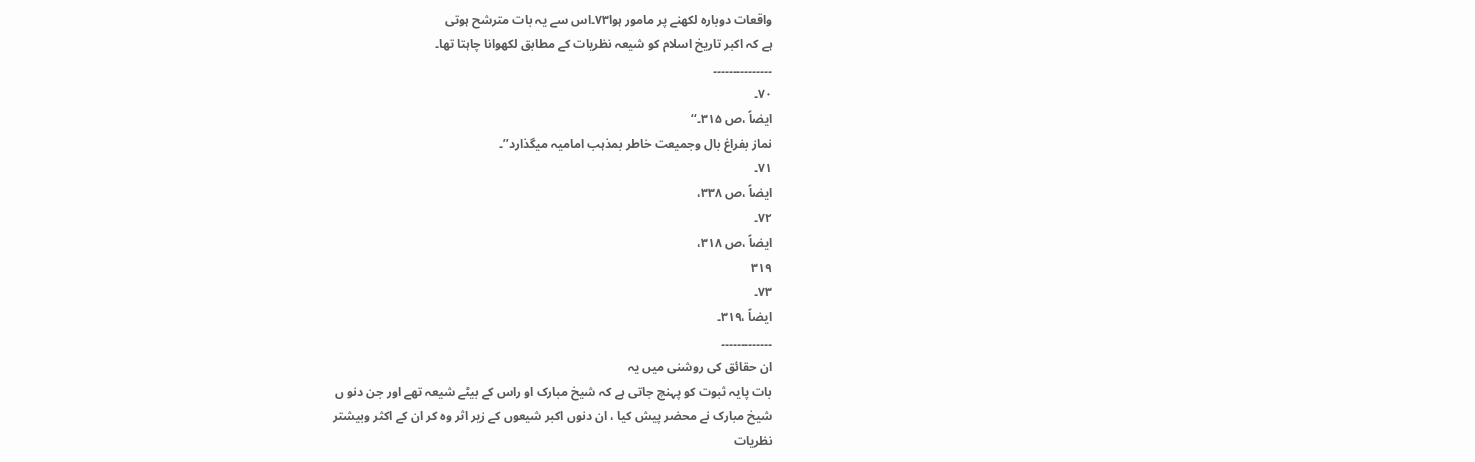واقعات دوبارہ لکھنے پر مامور ہوا۷۳۔اس سے یہ بات مترشح ہوتی
ہے کہ اکبر تاریخ اسلام کو شیعہ نظریات کے مطابق لکھوانا چاہتا تھا۔
۔۔۔۔۔۔۔۔۔۔۔۔۔۔۔
۷۰۔
ایضاً ،ص ۳۱۵۔‘‘
نماز بفراغ بال وجمیعت خاطر بمذہب امامیہ میگذارد’’۔
۷۱۔
ایضاً ،ص ۳۳۸،
۷۲۔
ایضاً ،ص ۳۱۸،
۳۱۹
۷۳۔
ایضاً ،۳۱۹۔
۔۔۔۔۔۔۔۔۔۔۔۔۔
ان حقائق کی روشنی میں یہ
بات پایہ ثبوت کو پہنچ جاتی ہے کہ شیخ مبارک او راس کے بیٹے شیعہ تھے اور جن دنو ں
شیخ مبارک نے محضر پیش کیا ، ان دنوں اکبر شیعوں کے زیر اثر وہ کر ان کے اکثر وبیشتر
نظریات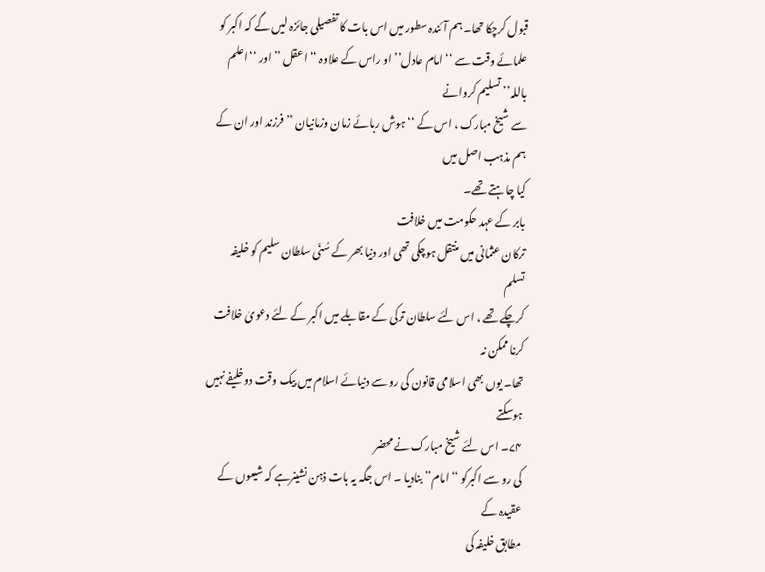قبول کرچکا تھا۔ ہم آئندہ سطور میں اس بات کا تفصیلی جائزہ لیں گے کہ اکبر کو
علمائے وقت سے ‘‘امام عادل’’ او راس کے علاوہ ‘‘اعقل ’’ اور ‘‘اعلم باللہ’’ تسلیم کروانے
سے شیخ مبارک ، اس کے ‘‘ہوش ربائے زمان وزمانیان ’’ فرزند اور ان کے ہم مذہب اصل میں
کیا چاہتے تھے۔
بابر کے عہد حکومت میں خلافت
ترکان عثمانی میں منتقل ہوچکی تھی اور دنیا بھر کے سُنّی سلطان سلیم کو خلیفہ تسلم
کرچکے تھے ، اس لئے سلطان ترکی کے مقابلے میں اکبر کے لئے دعویٰ خلافت کرنا ممکن نہ
تھا۔ یوں بھی اسلامی قانون کی رو سے دنیائے اسلام میں بیک وقت دوخلیفے نہیں ہوسکتے
۷۴۔ اس لئے شیخ مبارک نے محضر
کی رو سے اکبرکو ‘‘امام’’ بنادیا ۔ اس جگہ یہ بات ذہن نشینرہے کہ شیعوں کے عقیدہ کے
مطابق خلیفہ کی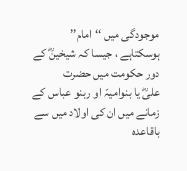موجودگی میں ‘‘امام’’ ہوسکتاہے ، جیسا کہ شیخینؓ کے دور حکومت میں حضرت
علیؓ یا بنوامیہّ او ربنو عباس کے زمانے میں ان کی اولاد میں سے باقاعدہ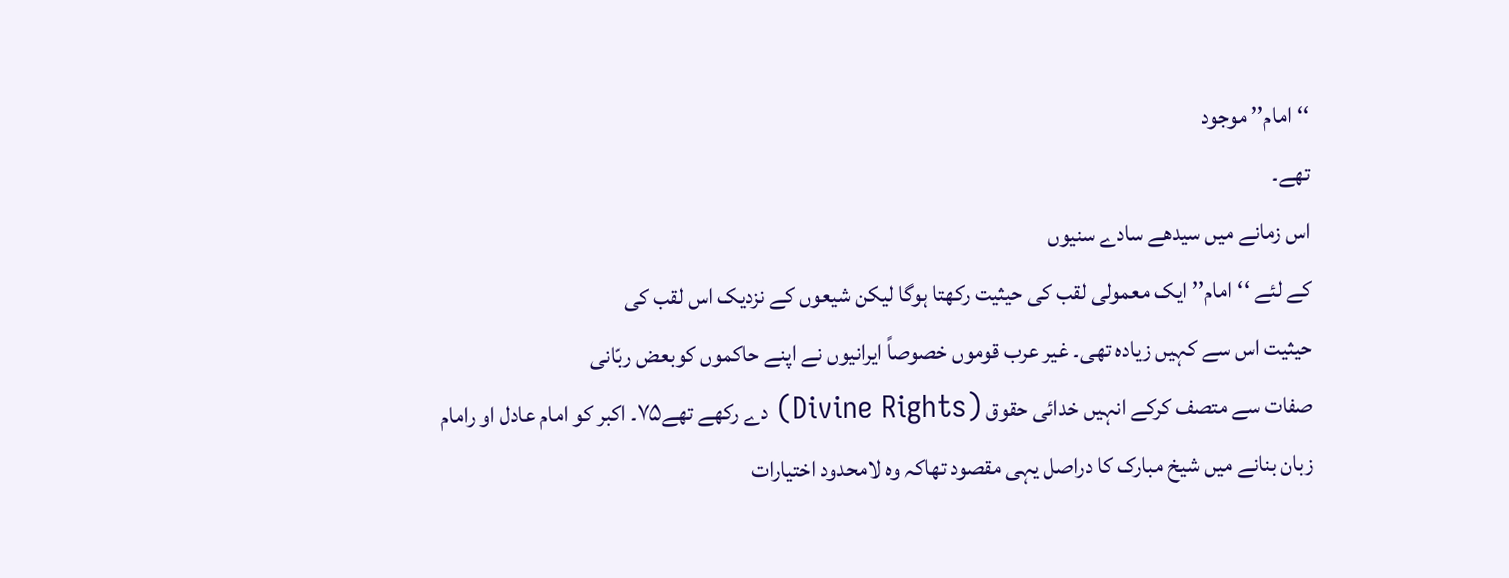‘‘امام’’ موجود
تھے۔
اس زمانے میں سیدھے سادے سنیوں
کے لئے ‘‘امام’’ ایک معمولی لقب کی حیثیت رکھتا ہوگا لیکن شیعوں کے نزدیک اس لقب کی
حیثیت اس سے کہیں زیادہ تھی۔ غیر عرب قوموں خصوصاً ایرانیوں نے اپنے حاکموں کوبعض ربّانی
صفات سے متصف کرکے انہیں خدائی حقوق (Divine Rights) دے رکھے تھے۷۵۔ اکبر کو امام عادل او رامام
زبان بنانے میں شیخ مبارک کا دراصل یہی مقصود تھاکہ وہ لامحدود اختیارات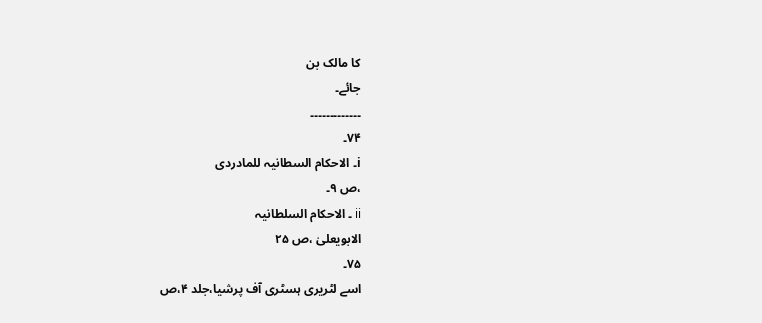کا مالک بن
جائے۔
۔۔۔۔۔۔۔۔۔۔۔۔۔
۷۴۔
i۔ الاحکام السطانیہ للمادردی
،ص ۹۔
ii ۔ الاحکام السلطانیہ
الابویعلیٰ ،ص ۲۵
۷۵۔
اسے لٹریری ہسٹری آف پرشیا،جلد ۴،ص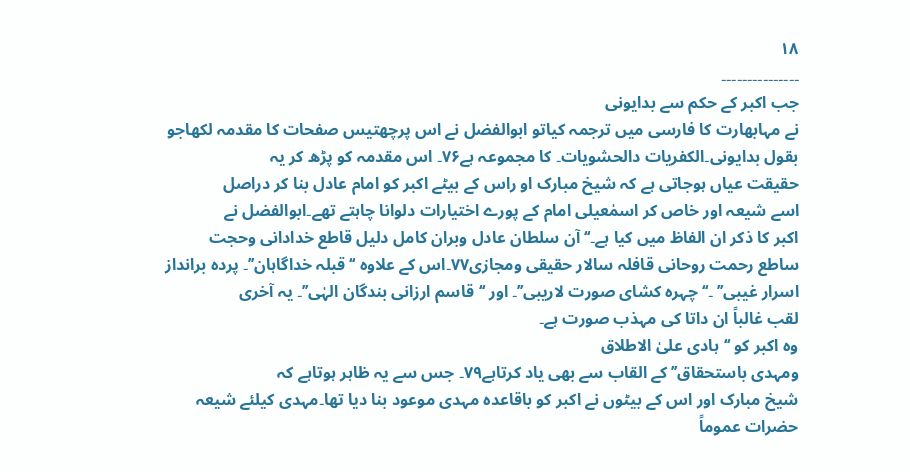۱۸
۔۔۔۔۔۔۔۔۔۔۔۔۔۔۔
جب اکبر کے حکم سے بدایونی
نے مہابھارت کا فارسی میں ترجمہ کیاتو ابوالفضل نے اس پرچھتیس صفحات کا مقدمہ لکھاجو
بقول بدایونی۔الکفریات دالحشویات۔ کا مجموعہ ہے۷۶۔ اس مقدمہ کو پڑھ کر یہ
حقیقت عیاں ہوجاتی ہے کہ شیخ مبارک او راس کے بیٹے اکبر کو امام عادل بنا کر دراصل
اسے شیعہ اور خاص کر اسمٰعیلی امام کے پورے اختیارات دلوانا چاہتے تھے۔ابوالفضل نے
اکبر کا ذکر ان الفاظ میں کیا ہے۔‘‘ آن سلطان عادل وبران کامل دلیل قاطع خدادانی وحجت
ساطع رحمت روحانی قافلہ سالار حقیقی ومجازی۷۷۔اس کے علاوہ ‘‘قبلہ خداگاہان’’۔ پردہ برانداز
اسرار غیبی’’ ۔‘‘ چہرہ کشای صورت لاریبی’’۔ اور ‘‘قاسم ارزانی بندگان الہٰی’’۔ یہ آخری
لقب غالباً ان داتا کی مہذب صورت ہے۔
وہ اکبر کو ‘‘ہادی علیٰ الاطلاق
ومہدی باستحقاق’’ کے القاب سے بھی یاد کرتاہے۷۹۔ جس سے یہ ظاہر ہوتاہے کہ
شیخ مبارک اور اس کے بیٹوں نے اکبر کو باقاعدہ مہدی موعود بنا دیا تھا۔مہدی کیلئے شیعہ
حضرات عموماً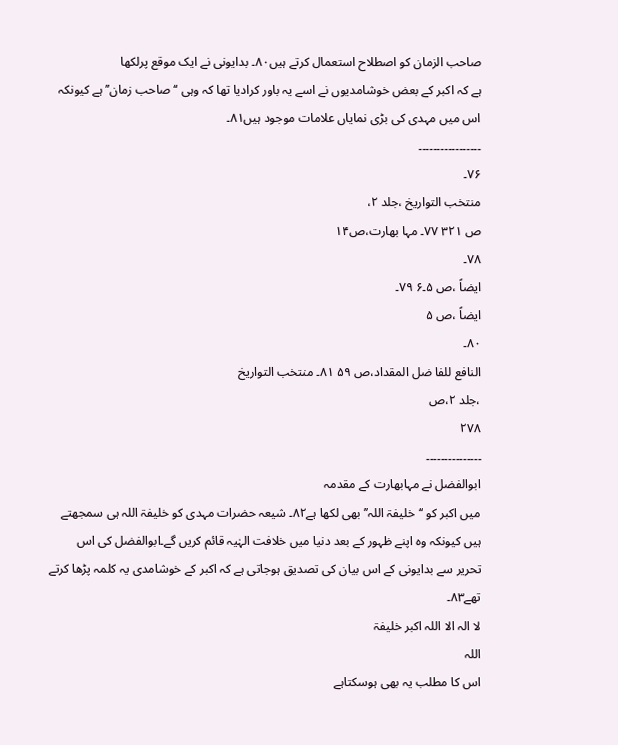صاحب الزمان کو اصطلاح استعمال کرتے ہیں۸۰۔ بدایونی نے ایک موقع پرلکھا
ہے کہ اکبر کے بعض خوشامدیوں نے اسے یہ باور کرادیا تھا کہ وہی ‘‘ صاحب زمان’’ ہے کیونکہ
اس میں مہدی کی بڑی نمایاں علامات موجود ہیں۸۱۔
۔۔۔۔۔۔۔۔۔۔۔۔۔۔۔۔۔
۷۶۔
منتخب التواریخ ،جلد ۲،
ص ۳۲۱ ۷۷۔ مہا بھارت،ص۱۴
۷۸۔
ایضاً ،ص ۵۔۶ ۷۹۔
ایضاً ،ص ۵
۸۰۔
النافع للفا ضل المقداد،ص ۵۹ ۸۱۔ منتخب التواریخ
،جلد ۲،ص
۲۷۸
۔۔۔۔۔۔۔۔۔۔۔۔۔۔۔
ابوالفضل نے مہابھارت کے مقدمہ
میں اکبر کو ‘‘خلیفۃ اللہ’’ بھی لکھا ہے۸۲۔ شیعہ حضرات مہدی کو خلیفۃ اللہ ہی سمجھتے
ہیں کیونکہ وہ اپنے ظہور کے بعد دنیا میں خلافت الہٰیہ قائم کریں گے۔ابوالفضل کی اس
تحریر سے بدایونی کے اس بیان کی تصدیق ہوجاتی ہے کہ اکبر کے خوشامدی یہ کلمہ پڑھا کرتے
تھے۸۳۔
لا الہ الا اللہ اکبر خلیفۃ
اللہ
اس کا مطلب یہ بھی ہوسکتاہے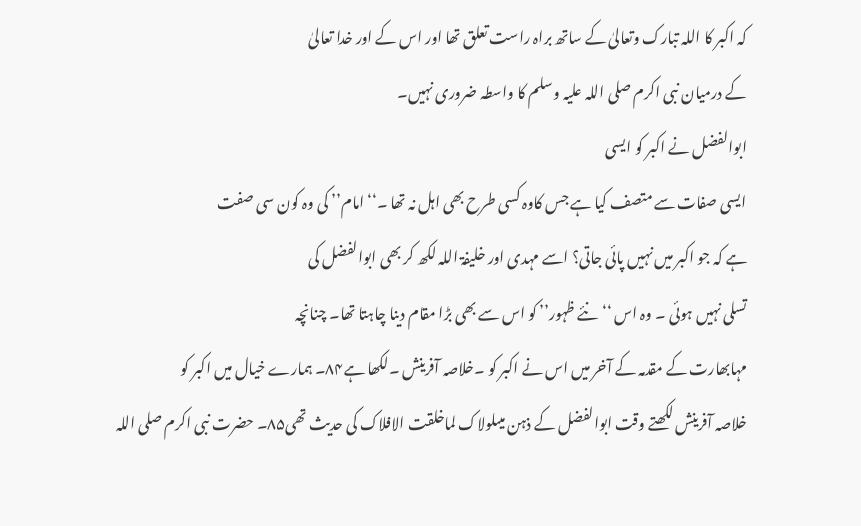کہ اکبر کا اللہ تبارک وتعالیٰ کے ساتھ براہ راست تعلق تھا اور اس کے اور خدا تعالیٰ
کے درمیان نبی اکرم صلی اللہ علیہ وسلم کا واسطہ ضروری نہیں۔
ابوالفضل نے اکبر کو ایسی
ایسی صفات سے متصف کیا ہے جس کاوہ کسی طرح بھی اہل نہ تھا ۔‘‘امام’’ کی وہ کون سی صفت
ہے کہ جو اکبر میں نہیں پائی جاتی؟ اسے مہدی اور خلیفۃ اللہ لکھ کر بھی ابوالفضل کی
تسلی نہیں ہوئی ۔ وہ اس ‘‘نئے ظہور’’ کو اس سے بھی بڑا مقام دینا چاہتا تھا۔ چنانچہ
مہابھارت کے مقدمہ کے آخر میں اس نے اکبر کو ۔خلاصہ آفرینش ۔لکھا ہے۸۴۔ ہمارے خیال میں اکبر کو
خلاصہ آفرینش لکھتے وقت ابوالفضل کے ذہن میںلولاک لماخلقت الافلاک کی حدیث تھی۸۵۔ حضرت نبی اکرم صلی اللہ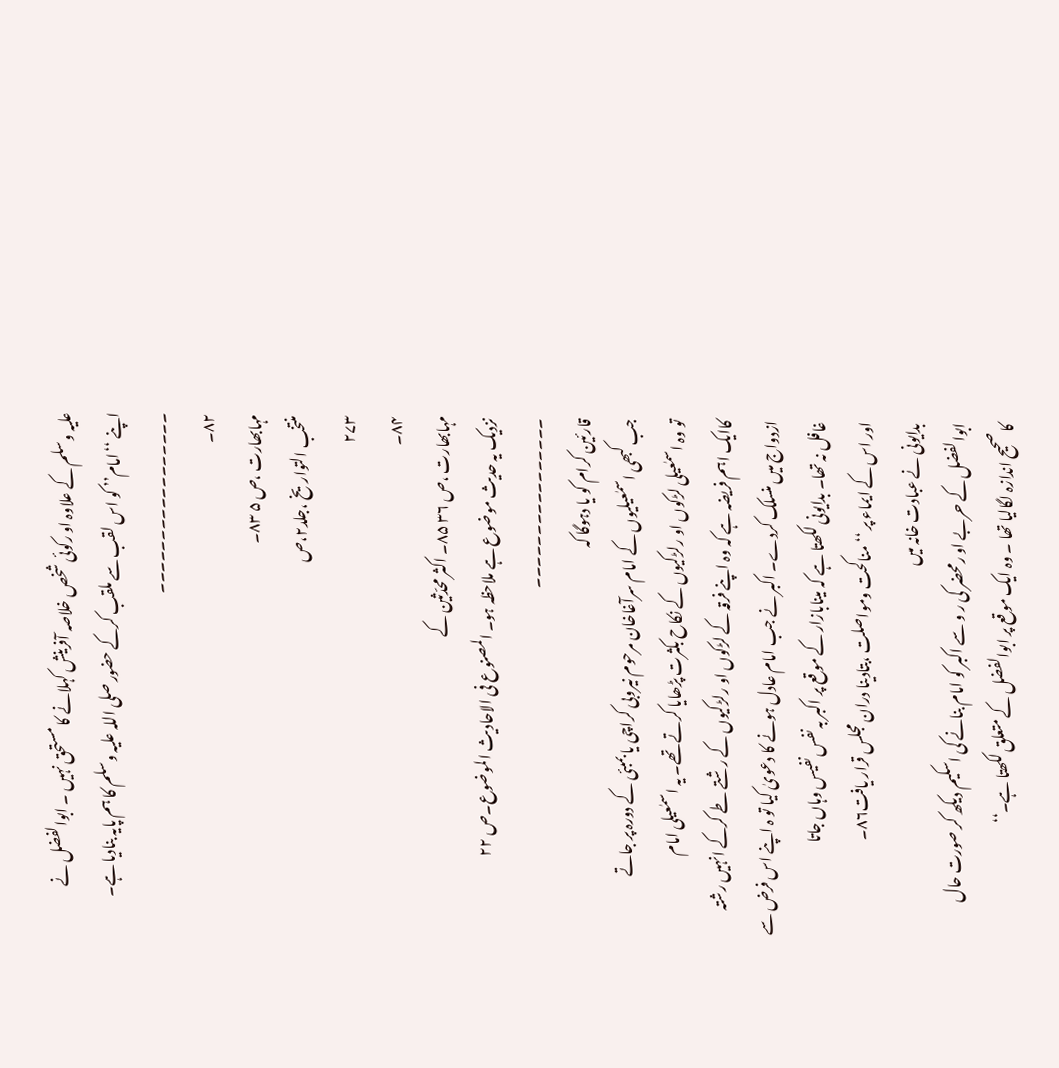علیہ وسلم کے علاوہ او رکوئی شخص خلاصہ آفرینش کہلانے کا مستحق نہیں ۔ ابوالفضل نے
اپنے ‘‘امام’’ کو اس لقب سے ملقب کرکے حضور صلی اللہ علیہ وسلم کا ہم پایہ بنادیا ہے۔
۔۔۔۔۔۔۔۔۔۔۔۔۔۔۔۔۔
۸۲۔
مہابھارت ،ص ۵ ۸۳۔
منتخب التواریخ ،جلد۲،ص
۲۷۳
۸۴۔
مہابھارت ،ص ۳۶ ۸۵۔ اکثر محدّثین کے
نزدیک یہ حدیث موضوع ہے ملاحظہ ہو۔ المصنوع فی الاحادیث الموضوع۔ص ۲۲
۔۔۔۔۔۔۔۔۔۔۔۔۔۔۔۔
قارئین کرام کو یا دہوگا کہ
جب کبھی اسمٰعیلیوں کے امام سرآغاخان مرحوم نیروبی کراچی یا بمبئی کے دورہ پر جاتے
تو وہ اسمٰعیلی لڑکوں او رلڑکیوں کے نکاح بکثرت پڑھایا کرتے تھے۔ یہ اسمٰعیلی امام
کاایک اہم فریضہ ہے کہ وہ اپنے فرقہ کے لڑکوں او رلڑکیوں کے رشتے طے کرکے انہیں رشتہ
ازدواج میں منسلک کردے۔ اکبر نے جب امام عادل ہونے کا دعویٰ کیا تو ہ اپنے اس فرض سے
غافل نہ تھا۔ بدایونی لکھتا ہے کہ مینابازار کے موقع پر اکبر بہ نفس نفیس وہاں جاتا
اور اس کے ایماء پر ‘‘مناکحت ومواصلت ،بتادینا دران مجلس قرار یافت۸۶۔
بدایونی نے عبادت خانہ میں
ابوالفضل کے حربے او رمحضر کی ر و سے اکبر کو امام بنانے کی اسکیم دیکھ کر صورت حال
کا صحیح اندازہ لگالیا تھا ۔ وہ ایک موقع پر ابوالفضل کے متعلق لکھتا ہے۔‘‘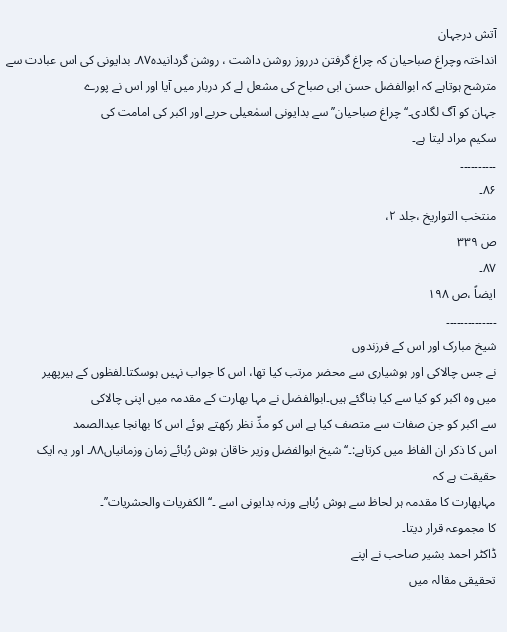آتش درجہان
انداختہ وچراغ صباحیان کہ چراغ گرفتن درروز روشن داشت ، روشن گردانیدہ۸۷۔ بدایونی کی اس عبادت سے
مترشح ہوتاہے کہ ابوالفضل حسن ابی صباح کی مشعل لے کر دربار میں آیا اور اس نے پورے
جہان کو آگ لگادی۔‘‘ چراغ صباحیان’’ سے بدایونی اسمٰعیلی حربے اور اکبر کی امامت کی
سکیم مراد لیتا ہے۔
۔۔۔۔۔۔۔۔۔۔
۸۶۔
منتخب التواریخ ،جلد ۲،
ص ۳۳۹
۸۷۔
ایضاً ،ص ۱۹۸
۔۔۔۔۔۔۔۔۔۔۔۔۔۔
شیخ مبارک اور اس کے فرزندوں
نے جس چالاکی اور ہوشیاری سے محضر مرتب کیا تھا، اس کا جواب نہیں ہوسکتا۔لفظوں کے ہیرپھیر
میں وہ اکبر کو کیا سے کیا بناگئے ہیں۔ابوالفضل نے مہا بھارت کے مقدمہ میں اپنی چالاکی
سے اکبر کو جن صفات سے متصف کیا ہے اس کو مدِّ نظر رکھتے ہوئے اس کا بھانجا عبدالصمد
اس کا ذکر ان الفاظ میں کرتاہے:۔‘‘شیخ ابوالفضل وزیر خاقان ہوش رُبائے زمان وزمانیاں۸۸۔ اور یہ ایک حقیقت ہے کہ
مہابھارت کا مقدمہ ہر لحاظ سے ہوش رُباہے ورنہ بدایونی اسے ۔‘‘ الکفریات والحشریات’’۔
کا مجموعہ قرار دیتا۔
ڈاکٹر احمد بشیر صاحب نے اپنے
تحقیقی مقالہ میں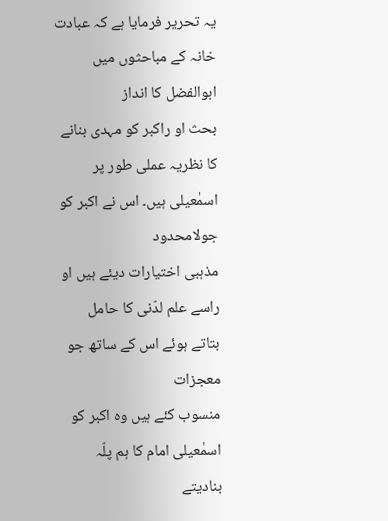یہ تحریر فرمایا ہے کہ عبادت خانہ کے مباحثوں میں ابوالفضل کا انداز
بحث او راکبر کو مہدی بنانے کا نظریہ عملی طور پر اسمٰعیلی ہیں۔ اس نے اکبر کو جولامحدود
مذہبی اختیارات دیئے ہیں او راسے علم لدّنی کا حامل بتاتے ہوئے اس کے ساتھ جو معجزات
منسوب کئے ہیں وہ اکبر کو اسمٰعیلی امام کا ہم پلّہ بنادیتے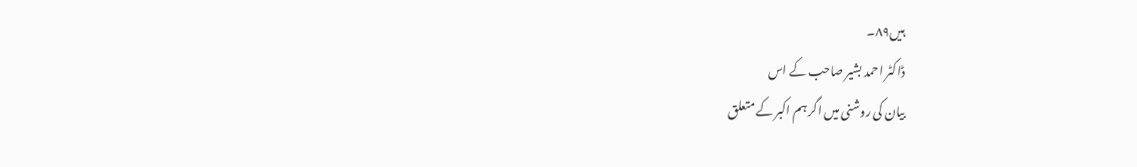ہیں۸۹۔
ڈاکٹر احمد بشیر صاحب کے اس
بیان کی روشنی میں اگر ہم اکبر کے متعلق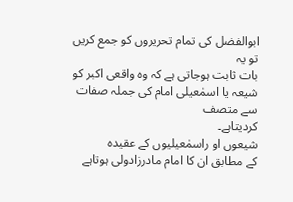ابوالفضل کی تمام تحریروں کو جمع کریں تو یہ
بات ثابت ہوجاتی ہے کہ وہ واقعی اکبر کو شیعہ یا اسمٰعیلی امام کی جملہ صفات سے متصف
کردیتاہے۔
شیعوں او راسمٰعیلیوں کے عقیدہ
کے مطابق ان کا امام مادرزادولی ہوتاہے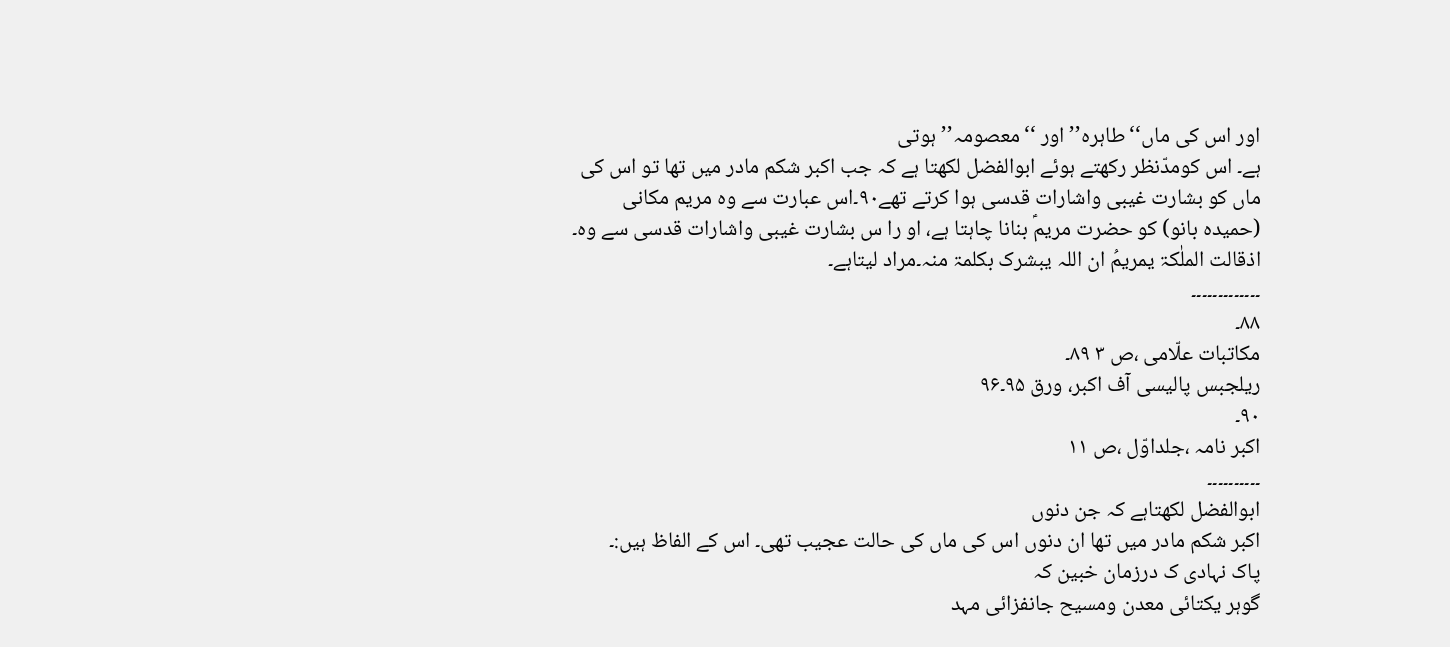اور اس کی ماں‘‘طاہرہ’’ اور ‘‘معصومہ’’ ہوتی
ہے۔ اس کومدّنظر رکھتے ہوئے ابوالفضل لکھتا ہے کہ جب اکبر شکم مادر میں تھا تو اس کی
ماں کو بشارت غیبی واشارات قدسی ہوا کرتے تھے۹۰۔اس عبارت سے وہ مریم مکانی
(حمیدہ بانو) کو حضرت مریمؑ بنانا چاہتا ہے، او را س بشارت غیبی واشارات قدسی سے وہ۔
اذقالت الملٰکۃ یمریمُ ان اللہ یبشرک بکلمۃ منہ۔مراد لیتاہے۔
۔۔۔۔۔۔۔۔۔۔۔۔۔
۸۸۔
مکاتبات علّامی ،ص ۳ ۸۹۔
ریلجبس پالیسی آف اکبر، ورق ۹۵۔۹۶
۹۰۔
اکبر نامہ ،جلداوّل ،ص ۱۱
۔۔۔۔۔۔۔۔۔۔
ابوالفضل لکھتاہے کہ جن دنوں
اکبر شکم مادر میں تھا ان دنوں اس کی ماں کی حالت عجیب تھی۔ اس کے الفاظ ہیں:۔
پاک نہادی ک درزمان خبین کہ
گوہر یکتائی معدن ومسیح جانفزائی مہد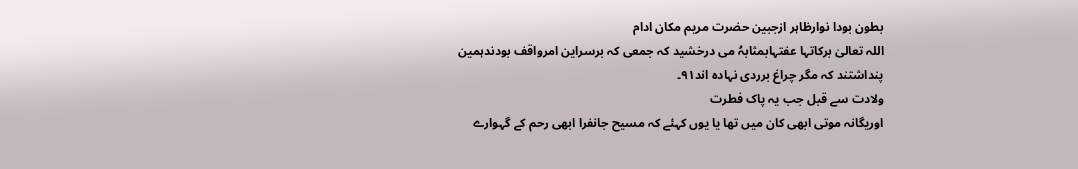بطون بودا نوارظاہر ازجبین حضرت مریم مکان ادام
اللہ تعالیٰ برکاتہا عفتہابمثابہُ می درخشید کہ جمعی کہ برسراین امرواقف بودندہمین
پنداشتند کہ مگر چراغ برردی نہادہ اند۹۱۔
ولادت سے قبل جب یہ پاک فطرت
اوریگانہ موتی ابھی کان میں تھا یا یوں کہئے کہ مسیح جانفرا ابھی رحم کے گہوارے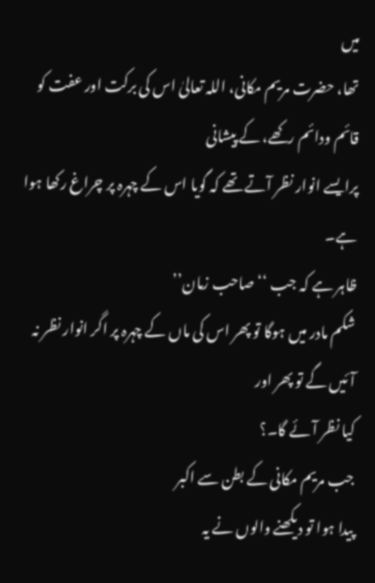میں
تھا، حضرت مریم مکانی، اللہ تعالیٰ اس کی برکت اور عفت کو قائم ودائم رکھے، کے پیشانی
پرایسے انوار نظر آتے تھے کہ گویا اس کے چہرہ پر چراغ رکھا ہوا ہے۔
ظاہر ہے کہ جب ‘‘ صاحب زمان’’
شکم مادر میں ہوگا تو پھر اس کی ماں کے چہرہ پر اگر انوار نظر نہ آئیں گے تو پھر اور
کیا نظر آئے گا۔؟
جب مریم مکانی کے بطن سے اکبر
پیدا ہوا تو دیکھنے والوں نے یہ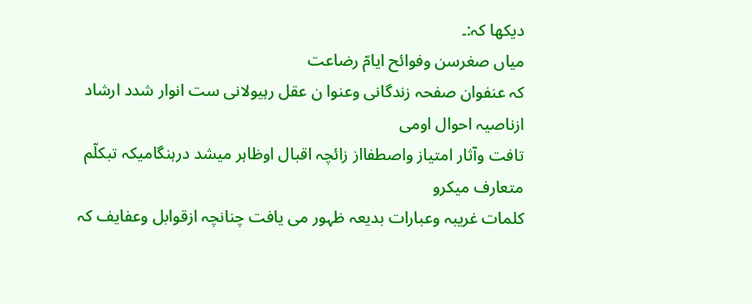دیکھا کہ:۔
میاں صغرسن وفوائح ایامّ رضاعت
کہ عنفوان صفحہ زندگانی وعنوا ن عقل رہیولانی ست انوار شدد ارشاد ازناصیہ احوال اومی
تافت وآثار امتیاز واصطفااز زائچہ اقبال اوظاہر میشد درہنگامیکہ تبکلّم متعارف میکرو
کلمات غریبہ وعبارات بدیعہ ظہور می یافت چنانچہ ازقوابل وعفایف کہ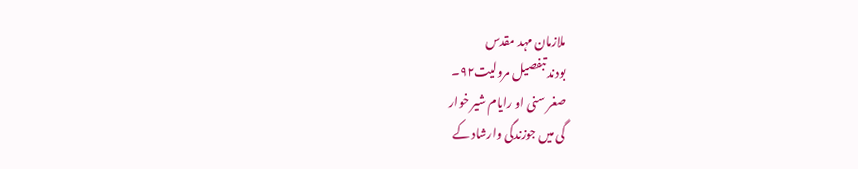ملازمان مہد مقدس
بودند تبفصیل مرولیت۹۲۔
صغر سنی او رایام شیر خوار
گی میں جوزندگی وارشاد کے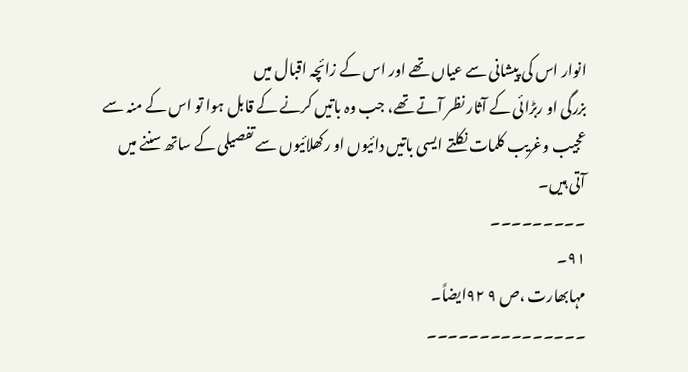انوار اس کی پیشانی سے عیاں تھے اور اس کے زائچہ اقبال میں
بزرگی او ربڑائی کے آثار نظر آتے تھے، جب وہ باتیں کرنے کے قابل ہوا تو اس کے منہ سے
عجیب وغریب کلمات نکلتے ایسی باتیں دائیوں او رکھلائیوں سے تفصیلی کے ساتھ سننے میں
آتی ہیں۔
۔۔۔۔۔۔۔۔۔
۹۱۔
مہابھارت ،ص ۹ ۹۲ایضاً۔
۔۔۔۔۔۔۔۔۔۔۔۔۔۔۔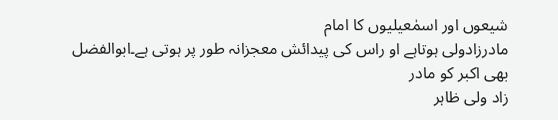شیعوں اور اسمٰعیلیوں کا امام
مادرزادولی ہوتاہے او راس کی پیدائش معجزانہ طور پر ہوتی ہے۔ابوالفضل بھی اکبر کو مادر
زاد ولی ظاہر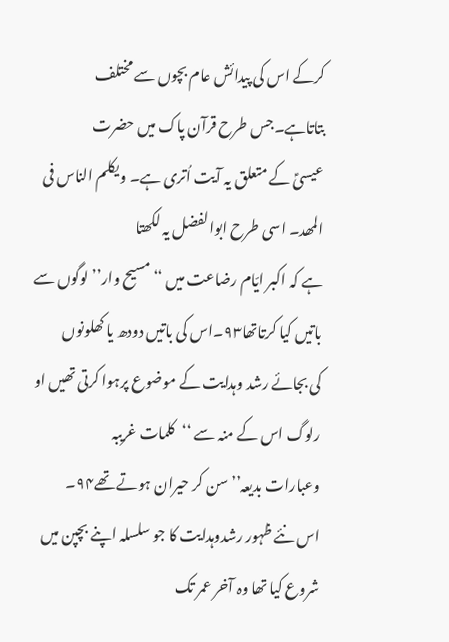کرکے اس کی پیدائش عام بچوں سے مختلف بتاتاہے۔جس طرح قرآن پاک میں حضرت
عیسیؑ کے متعلق یہ آیت اُتری ہے۔ ویکلم الناس فی المھد۔ اسی طرح ابوالفضل یہ لکھتا
ہے کہ اکبر ایّام رضاعت میں ‘‘مسیح وار’’ لوگوں سے باتیں کیا کرتاتھا۹۳۔اس کی باتیں دودھ یا کھلونوں
کی بجائے رشد وہدایت کے موضوع پرہوا کرتی تھیں او رلوگ اس کے منہ سے ‘‘کلمات غریبہ
وعبارات بدیعہ’’ سن کر حیران ہوتے تھے۹۴۔
اس نئے ظہور رشدوہدایت کا جو سلسلہ اپنے بچپن میں شروع کیا تھا وہ آخر عمر تک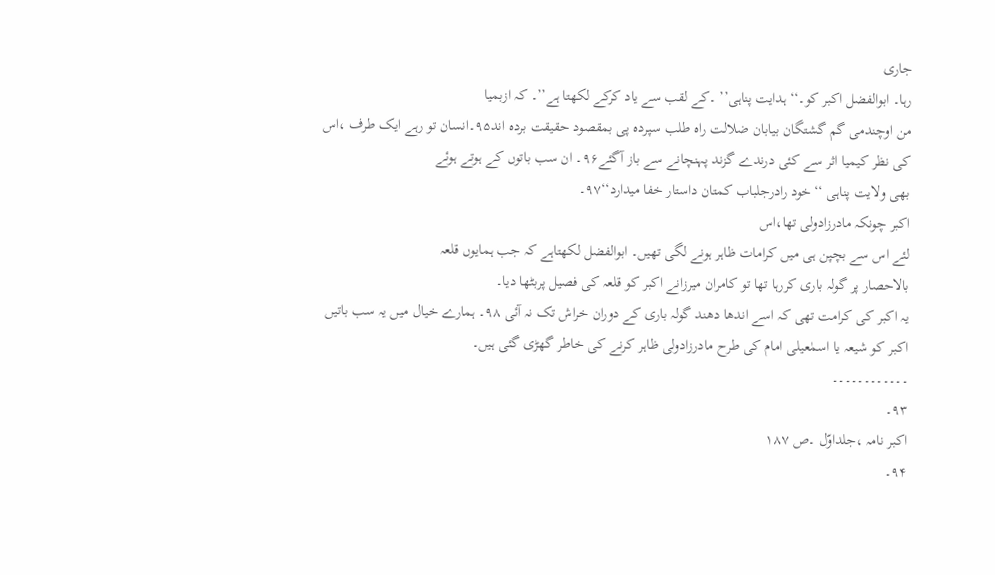جاری
رہا۔ ابوالفضل اکبر کو۔‘‘ ہدایت پناہی’’ ۔کے لقب سے یاد کرکے لکھتا ہے’’۔ کہ ازبمیا
من اوچندمی گم گشتگان بیابان ضلالت راہ طلب سپردہ پی بمقصود حقیقت بردہ اند۹۵۔انسان تو رہے ایک طرف ،اس
کی نظر کیمیا اثر سے کئی درندے گزند پہنچانے سے باز آگئے۹۶۔ ان سب باتوں کے ہوتے ہوئے
بھی ولایت پناہی ‘‘خود رادرجلباب کمتان داستار خفا میدارد‘‘۹۷۔
اکبر چونکہ مادرزادولی تھا،اس
لئے اس سے بچپن ہی میں کرامات ظاہر ہونے لگی تھیں۔ ابوالفضل لکھتاہے کہ جب ہمایوں قلعہ
بالاحصار پر گولہ باری کررہا تھا تو کامران میرزانے اکبر کو قلعہ کی فصیل پربٹھا دیا۔
یہ اکبر کی کرامت تھی کہ اسے اندھا دھند گولہ باری کے دوران خراش تک نہ آئی ۹۸۔ ہمارے خیال میں یہ سب باتیں
اکبر کو شیعہ یا اسمٰعیلی امام کی طرح مادرزادولی ظاہر کرنے کی خاطر گھڑی گئی ہیں۔
۔۔۔۔۔۔۔۔۔۔۔۔
۹۳۔
اکبر نامہ ،جلداوّل ۔ص ۱۸۷
۹۴۔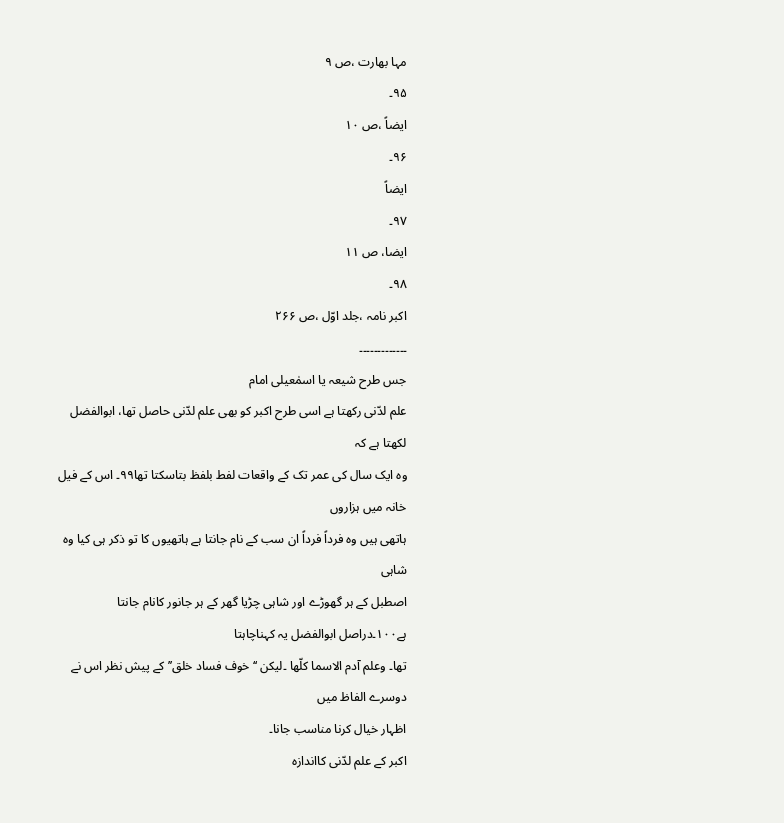مہا بھارت ،ص ۹
۹۵۔
ایضاً ،ص ۱۰
۹۶۔
ایضاً
۹۷۔
ایضا، ص ۱۱
۹۸۔
اکبر نامہ ،جلد اوّل ،ص ۲۶۶
۔۔۔۔۔۔۔۔۔۔۔۔۔
جس طرح شیعہ یا اسمٰعیلی امام
علم لدّنی رکھتا ہے اسی طرح اکبر کو بھی علم لدّنی حاصل تھا، ابوالفضل لکھتا ہے کہ
وہ ایک سال کی عمر تک کے واقعات لفط بلفظ بتاسکتا تھا۹۹۔ اس کے فیل خانہ میں ہزاروں
ہاتھی ہیں وہ فرداً فرداً ان سب کے نام جانتا ہے ہاتھیوں کا تو ذکر ہی کیا وہ شاہی
اصطبل کے ہر گھوڑے اور شاہی چڑیا گھر کے ہر جانور کانام جانتا ہے۱۰۰۔دراصل ابوالفضل یہ کہناچاہتا
تھا۔ وعلم آدم الاسما کلّھا ۔لیکن ‘‘خوف فساد خلق’’ کے پیش نظر اس نے دوسرے الفاظ میں
اظہار خیال کرنا مناسب جانا۔
اکبر کے علم لدّنی کااندازہ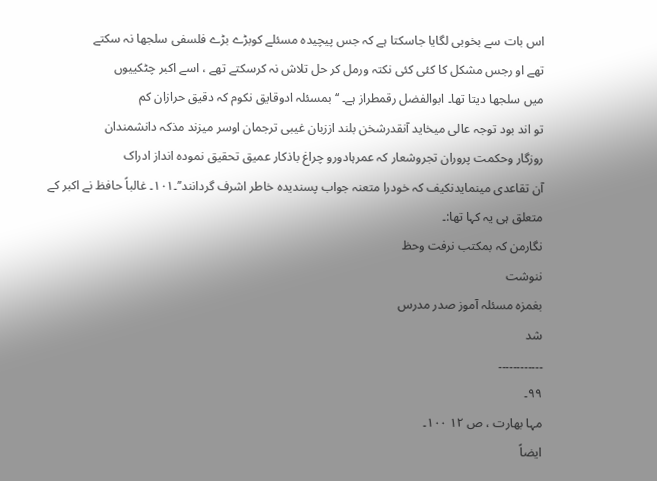اس بات سے بخوبی لگایا جاسکتا ہے کہ جس پیچیدہ مسئلے کوبڑے بڑے فلسفی سلجھا نہ سکتے
تھے او رجس مشکل کا کئی کئی نکتہ ورمل کر حل تلاش نہ کرسکتے تھے ، اسے اکبر چٹکییوں
میں سلجھا دیتا تھا۔ ابوالفضل رقمطراز ہے۔ ‘‘بمسئلہ ادوقایق نکوم کہ دقیق حرازان کم
تو اند بود توجہ عالی میخاید آنقدرشخن بلند اززبان غیبی ترجمان اوسر میزند مذکہ دانشمندان
روزگار وحکمت پروران تجروشعار کہ عمرہادورو چراغ باذکار عمیق تحقیق نمودہ انداز ادراک
آن تقاعدی مینمایدنکیف کہ خودرا متعنہ جواب پسندیدہ خاطر اشرف گردانند’’۔۱۰۱۔ غالباً حافظ نے اکبر کے
متعلق ہی یہ کہا تھا:۔
نگارمن کہ بمکتب نرفت وحظ
ننوشت
بغمزہ مسئلہ آموز صدر مدرس
شد
۔۔۔۔۔۔۔۔۔۔۔۔
۹۹۔
مہا بھارت ، ص ۱۲ ۱۰۰۔
ایضاً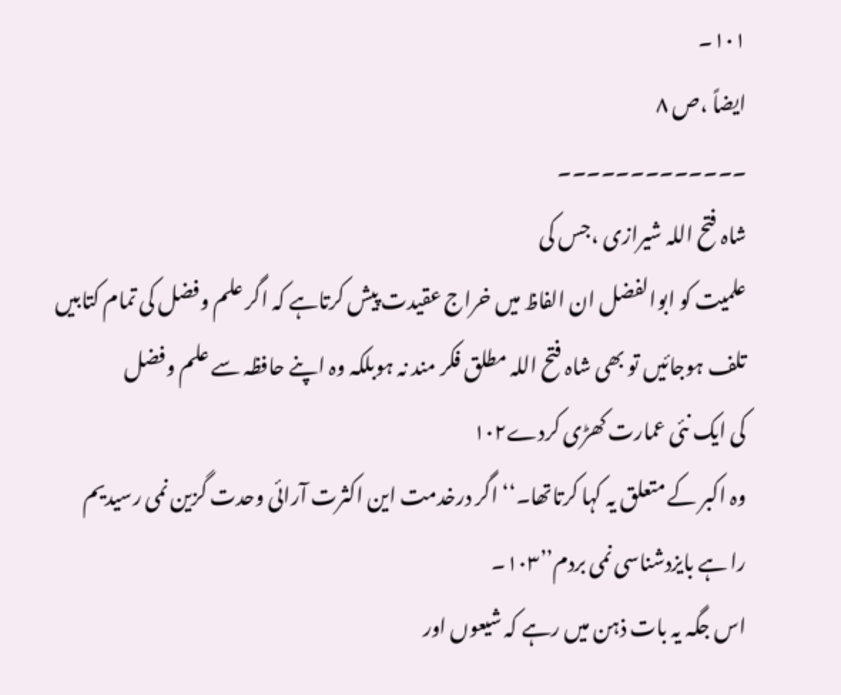۱۰۱۔
ایضاً ،ص ۸
۔۔۔۔۔۔۔۔۔۔۔۔۔
شاہ فتح اللہ شیرازی ،جس کی
علمیت کو ابوالفضل ان الفاظ میں خراج عقیدت پیش کرتاہے کہ اگر علم وفضل کی تمام کتابیں
تلف ہوجائیں تو بھی شاہ فتح اللہ مطلق فکر مند نہ ہوبلکہ وہ اپنے حافظہ سے علم وفضل
کی ایک نئی عمارت کھڑی کردے۱۰۲
وہ اکبر کے متعلق یہ کہا کرتاتھا۔‘‘ اگر درخدمت این اکثرت آرائی وحدت گزین نمی رسیدیم
را ہے بایزدشناسی نمی بردم’’۱۰۳۔
اس جگہ یہ بات ذہن میں رہے کہ شیعوں اور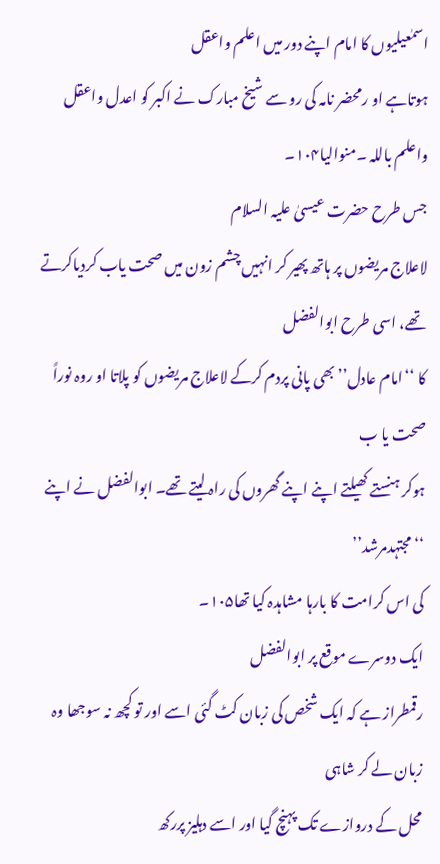اسمٰعیلیوں کا امام اپنے دور میں اعلم واعقل
ہوتاہے او رمحضر نامہ کی رو سے شیخ مبارک نے اکبر کو اعدل واعقل واعلم باللہ ۔منوالیا۱۰۴۔
جس طرح حضرت عیسیٰ علیہ السلام
لاعلاج مریضوں پر ہاتھ پھیر کر انہیں چشم زون میں صحت یاب کردیاکرتے تھے، اسی طرح ابوالفضل
کا ‘‘امام عادل’’ بھی پانی پردم کرکے لاعلاج مریضوں کو پلاتا او روہ نوراً صحت یا ب
ہوکر ہنستے کھیلتے اپنے اپنے گھروں کی راہ لیتے تھے۔ ابوالفضل نے اپنے ‘‘ مجتہدمرشد’’
کی اس کرامت کا بارہا مشاہدہ کیا تھا۱۰۵۔
ایک دوسرے موقع پر ابوالفضل
رقمطراز ہے کہ ایک شخص کی زبان کٹ گئی اسے اور تو کچھ نہ سوجھا وہ زبان لے کر شاہی
محل کے دروازے تک پہنچ گیا اور اسے دہلیز پررکھ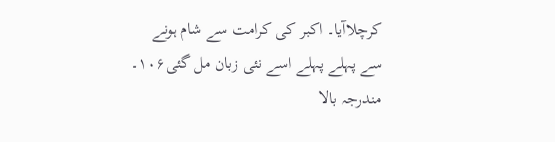کرچلاآیا۔ اکبر کی کرامت سے شام ہونے
سے پہلے پہلے اسے نئی زبان مل گئی۱۰۶۔
مندرجہ بالا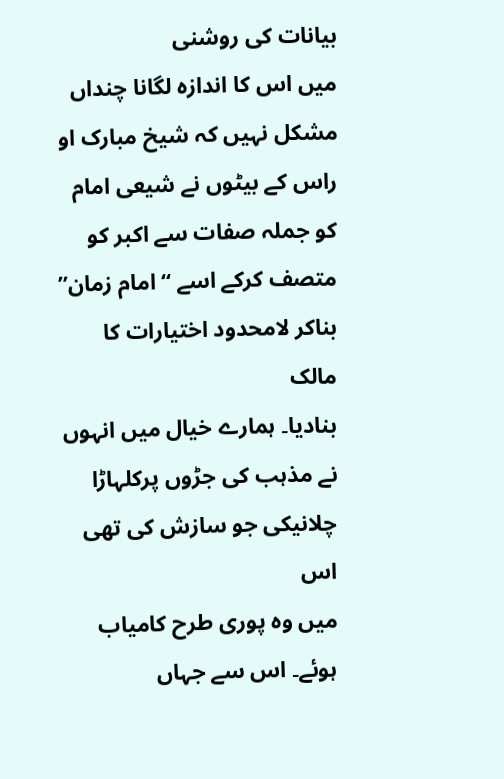بیانات کی روشنی
میں اس کا اندازہ لگانا چنداں مشکل نہیں کہ شیخ مبارک او راس کے بیٹوں نے شیعی امام
کو جملہ صفات سے اکبر کو متصف کرکے اسے ‘‘امام زمان’’ بناکر لامحدود اختیارات کا مالک
بنادیا۔ ہمارے خیال میں انہوں نے مذہب کی جڑوں پرکلہاڑا چلانیکی جو سازش کی تھی اس
میں وہ پوری طرح کامیاب ہوئے۔ اس سے جہاں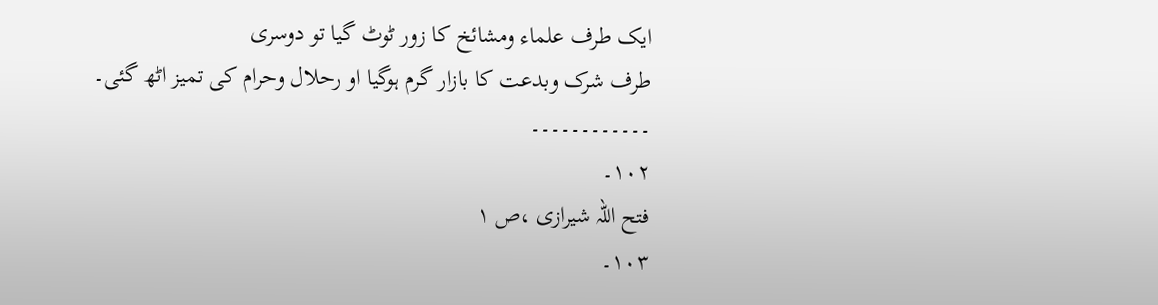ایک طرف علماء ومشائخ کا زور ٹوٹ گیا تو دوسری
طرف شرک وبدعت کا بازار گرم ہوگیا او رحلال وحرام کی تمیز اٹھ گئی۔
۔۔۔۔۔۔۔۔۔۔۔۔
۱۰۲۔
فتح اللہ شیرازی ،ص ۱
۱۰۳۔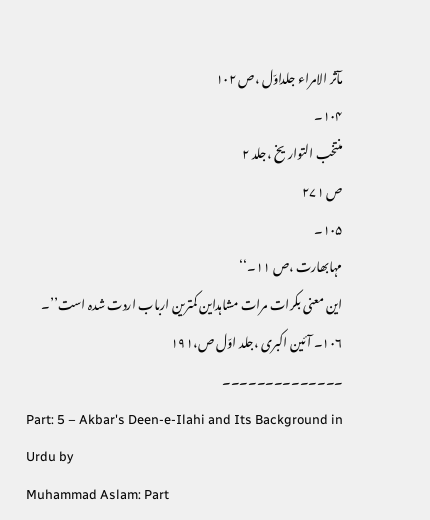مآثر الامراء جلداوّل ،ص ۱۰۲
۱۰۴۔
منتخب التواریخ ،جلد ۲
ص ۲۷۱
۱۰۵۔
مہابھارت ،ص ۱۱۔‘‘
این معنی بکرات مرات مشاہداین کمترین ارباب اردت شدہ است’’۔ ۱۰۶۔ آئین اکبری ،جلد اوّل ص،۱۹۱
۔۔۔۔۔۔۔۔۔۔۔۔۔۔
Part: 5 – Akbar's Deen-e-Ilahi and Its Background in Urdu by
Muhammad Aslam: Part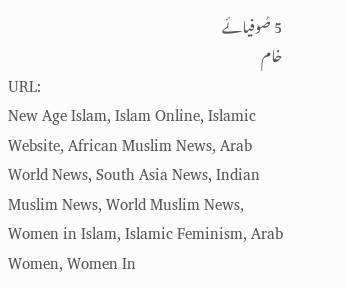5 صُوفیائے
خام
URL:
New Age Islam, Islam Online, Islamic Website, African Muslim News, Arab World News, South Asia News, Indian Muslim News, World Muslim News, Women in Islam, Islamic Feminism, Arab Women, Women In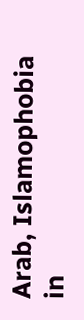Arab, Islamophobia in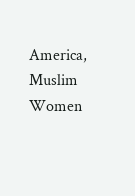America, Muslim Women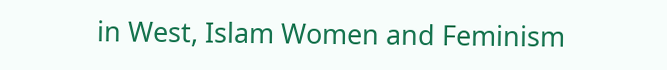in West, Islam Women and Feminism